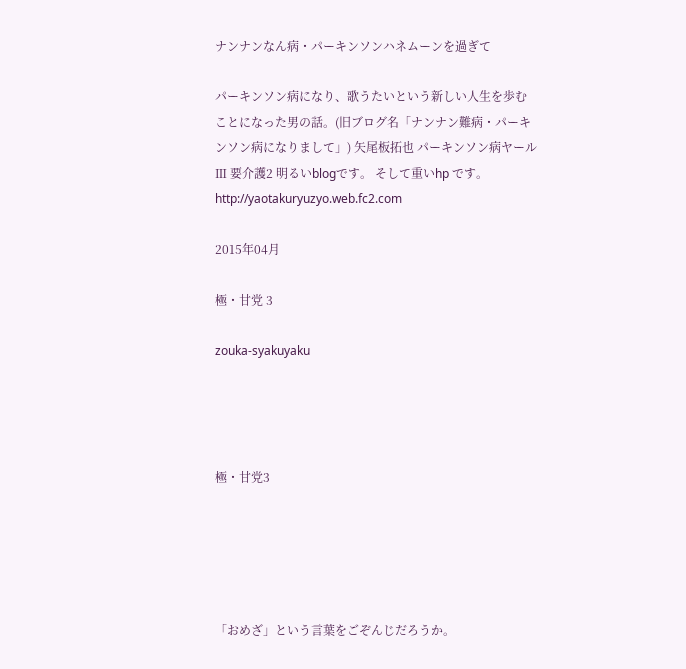ナンナンなん病・パーキンソンハネムーンを過ぎて

パーキンソン病になり、歌うたいという新しい人生を歩むことになった男の話。(旧ブログ名「ナンナン難病・パーキンソン病になりまして」) 矢尾板拓也 パーキンソン病ヤールⅢ 要介護2 明るいblogです。 そして重いhp です。http://yaotakuryuzyo.web.fc2.com

2015年04月

極・甘党 3

zouka-syakuyaku




極・甘党3





「おめざ」という言葉をごぞんじだろうか。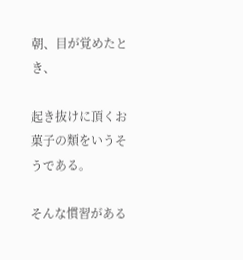朝、目が覚めたとき、

起き抜けに頂くお菓子の類をいうそうである。

そんな慣習がある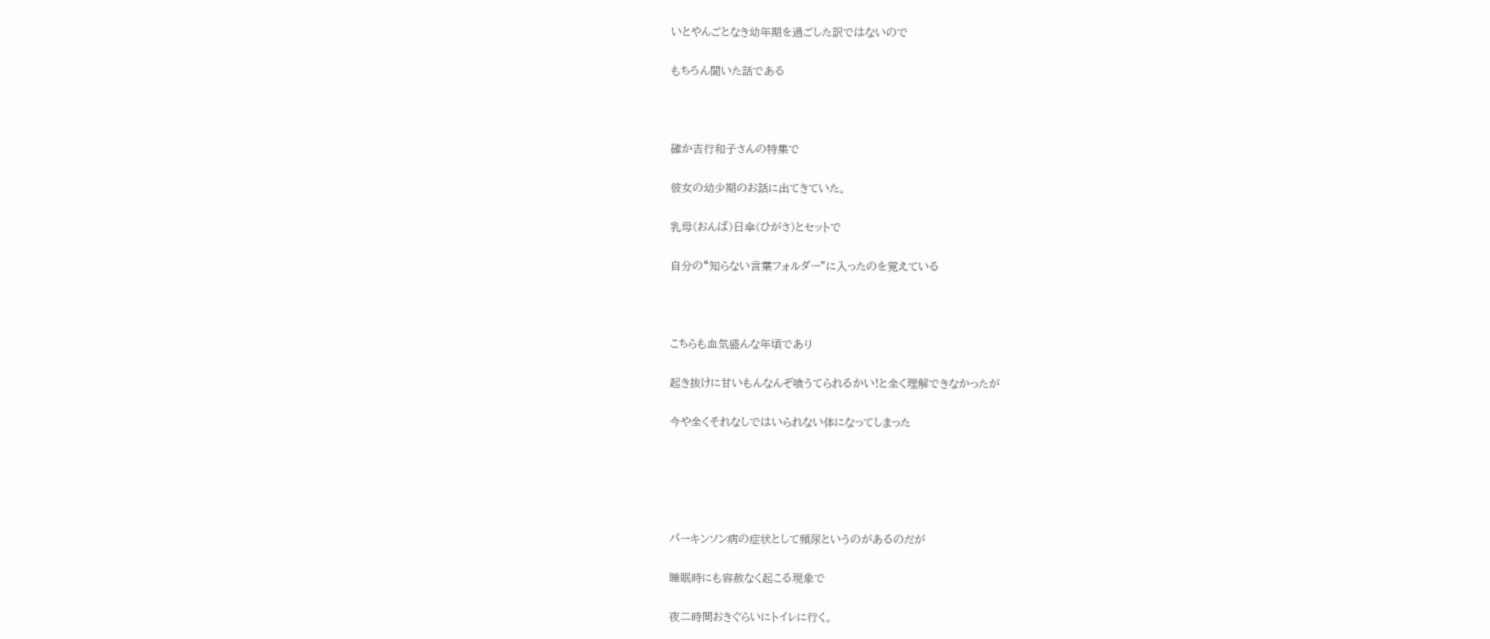いとやんごとなき幼年期を過ごした訳ではないので

もちろん聞いた話である



確か吉行和子さんの特集で

彼女の幼少期のお話に出てきていた。

乳母(おんば)日傘(ひがさ)とセットで

自分の“知らない言葉フォルダー”に入ったのを覚えている



こちらも血気盛んな年頃であり

起き抜けに甘いもんなんぞ喰うてられるかい!と全く理解できなかったが

今や全くそれなしではいられない体になってしまった





パーキンソン病の症状として頻尿というのがあるのだが

睡眠時にも容赦なく起こる現象で

夜二時間おきぐらいにトイレに行く。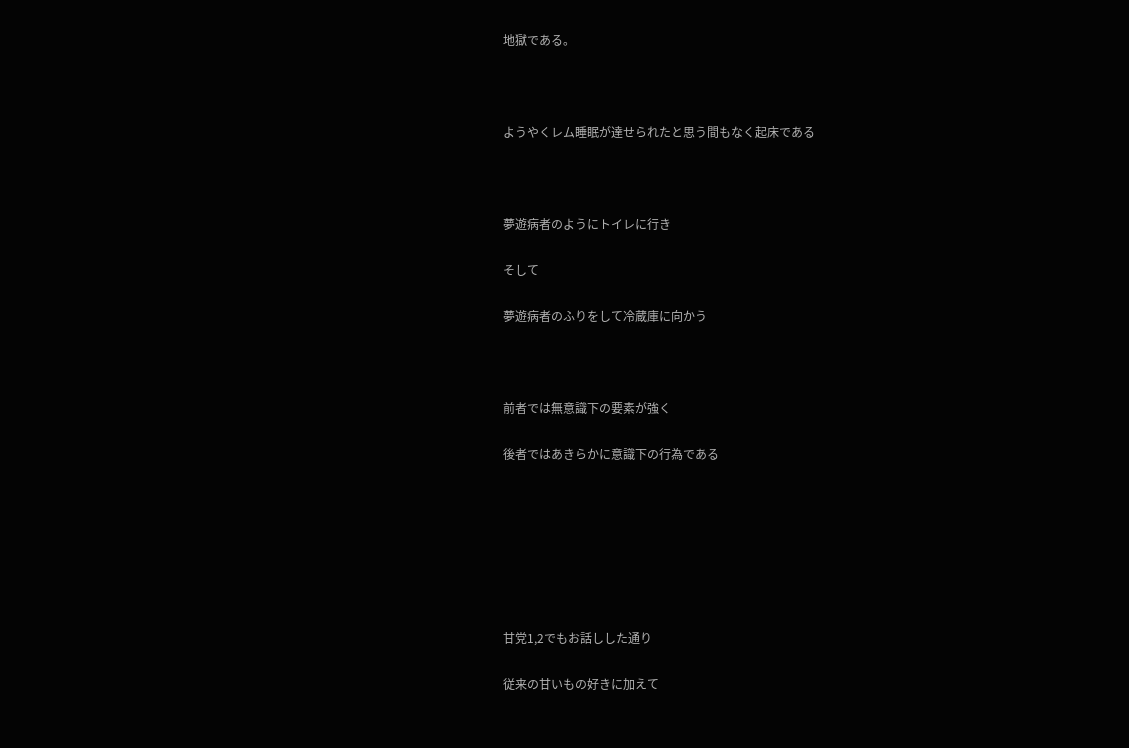地獄である。



ようやくレム睡眠が達せられたと思う間もなく起床である



夢遊病者のようにトイレに行き

そして

夢遊病者のふりをして冷蔵庫に向かう



前者では無意識下の要素が強く

後者ではあきらかに意識下の行為である







甘党1,2でもお話しした通り

従来の甘いもの好きに加えて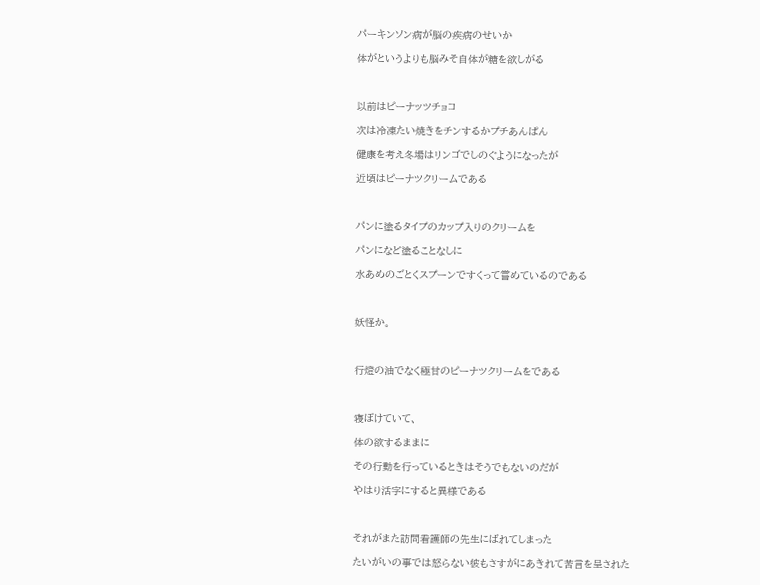パーキンソン病が脳の疾病のせいか

体がというよりも脳みそ自体が糖を欲しがる



以前はピーナッツチョコ

次は冷凍たい焼きをチンするかプチあんぱん

健康を考え冬場はリンゴでしのぐようになったが

近頃はピーナツクリームである



パンに塗るタイプのカップ入りのクリームを

パンになど塗ることなしに

水あめのごとくスプーンですくって嘗めているのである



妖怪か。



行燈の油でなく極甘のピーナツクリームをである



寝ぼけていて、

体の欲するままに

その行動を行っているときはそうでもないのだが

やはり活字にすると異様である



それがまた訪問看護師の先生にばれてしまった

たいがいの事では怒らない彼もさすがにあきれて苦言を呈された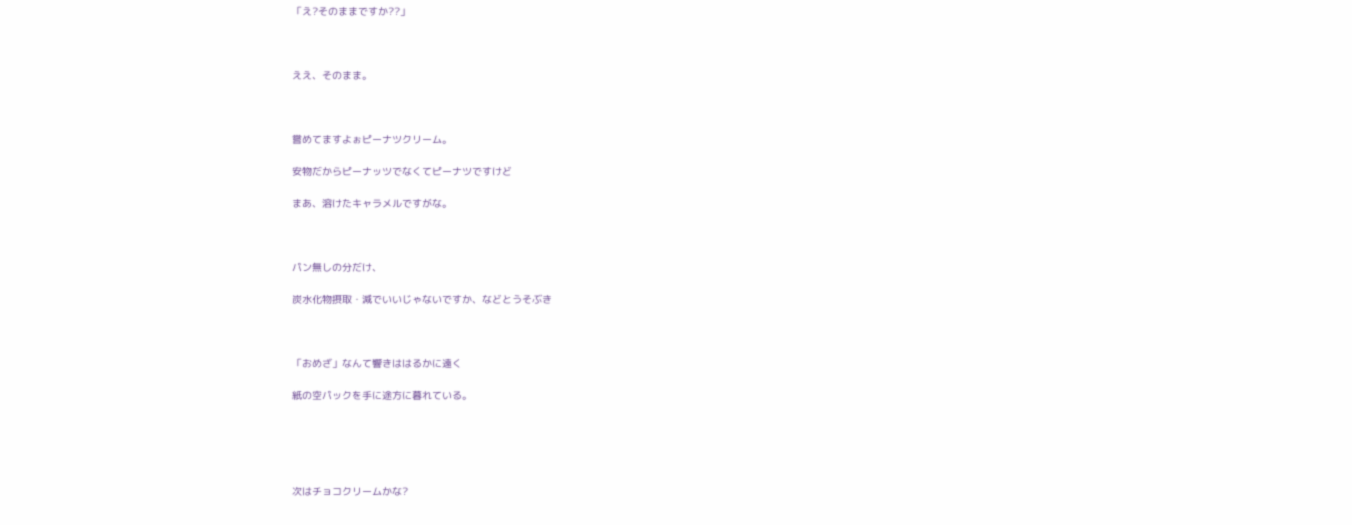「え?そのままですか??」



ええ、そのまま。



嘗めてますよぉピーナツクリーム。

安物だからピーナッツでなくてピーナツですけど

まあ、溶けたキャラメルですがな。



パン無しの分だけ、

炭水化物摂取・減でいいじゃないですか、などとうそぶき



「おめざ」なんて響きははるかに遠く

紙の空パックを手に途方に暮れている。





次はチョコクリームかな?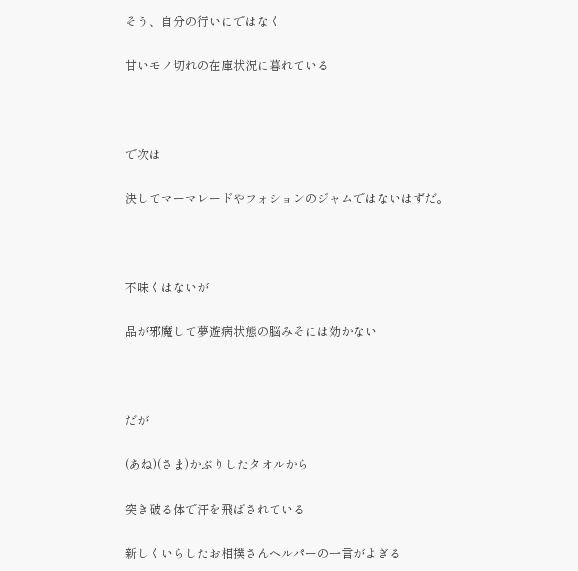そう、自分の行いにではなく

甘いモノ切れの在庫状況に暮れている



で次は

決してマーマレードやフォションのジャムではないはずだ。



不味くはないが

品が邪魔して夢遊病状態の脳みそには効かない



だが

(あね)(さま)かぶりしたタオルから

突き破る体で汗を飛ばされている

新しくいらしたお相撲さんヘルパーの一言がよぎる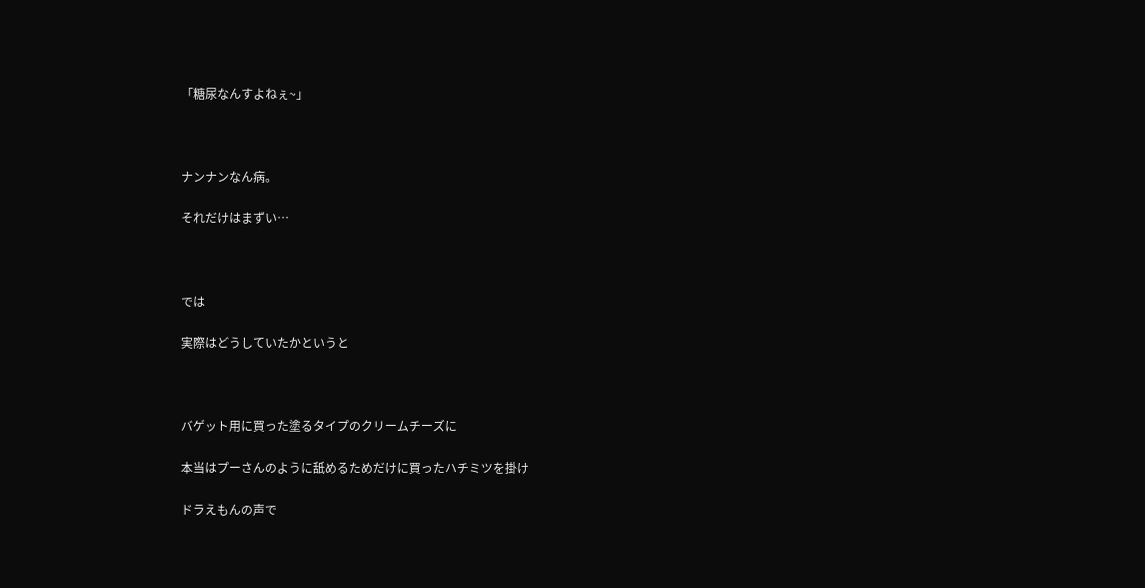「糖尿なんすよねぇ~」



ナンナンなん病。

それだけはまずい…



では

実際はどうしていたかというと



バゲット用に買った塗るタイプのクリームチーズに

本当はプーさんのように舐めるためだけに買ったハチミツを掛け

ドラえもんの声で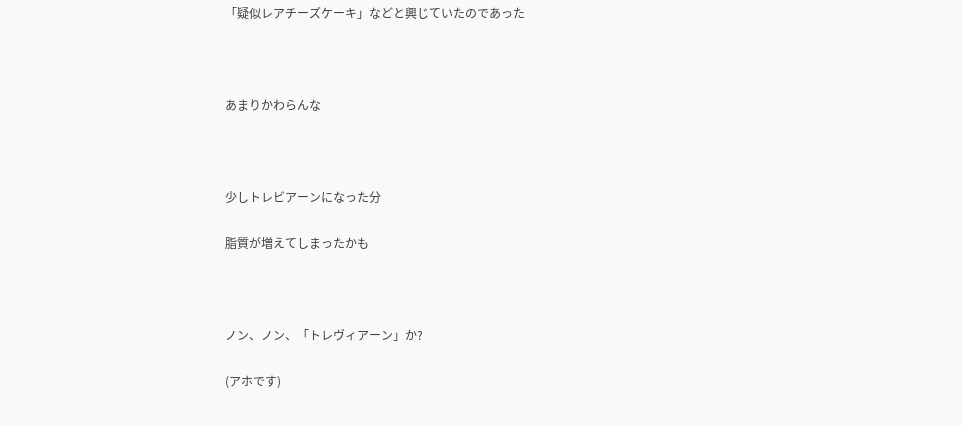「疑似レアチーズケーキ」などと興じていたのであった



あまりかわらんな



少しトレビアーンになった分

脂質が増えてしまったかも



ノン、ノン、「トレヴィアーン」か?

(アホです)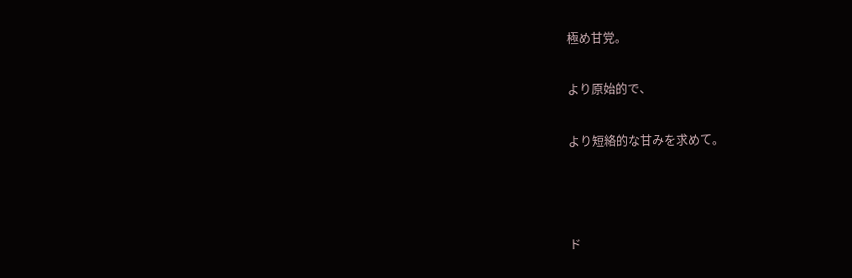極め甘党。

より原始的で、

より短絡的な甘みを求めて。



ド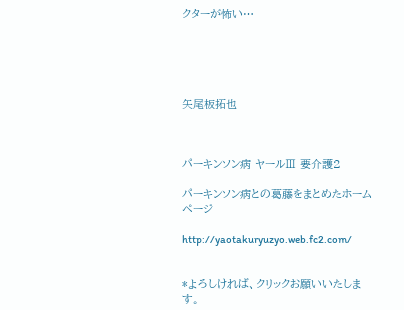クターが怖い…





矢尾板拓也



パーキンソン病 ヤールⅢ 要介護2

パーキンソン病との葛藤をまとめたホームページ

http://yaotakuryuzyo.web.fc2.com/


*よろしければ、クリックお願いいたします。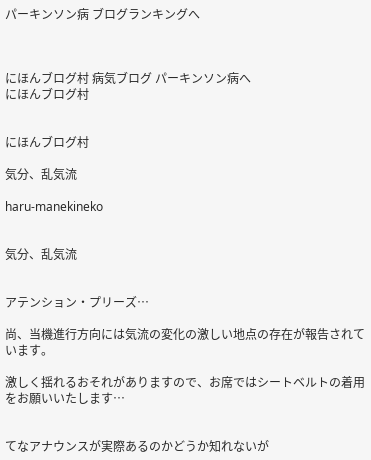パーキンソン病 ブログランキングへ



にほんブログ村 病気ブログ パーキンソン病へ
にほんブログ村


にほんブログ村

気分、乱気流

haru-manekineko


気分、乱気流


アテンション・プリーズ…

尚、当機進行方向には気流の変化の激しい地点の存在が報告されています。

激しく揺れるおそれがありますので、お席ではシートベルトの着用をお願いいたします…


てなアナウンスが実際あるのかどうか知れないが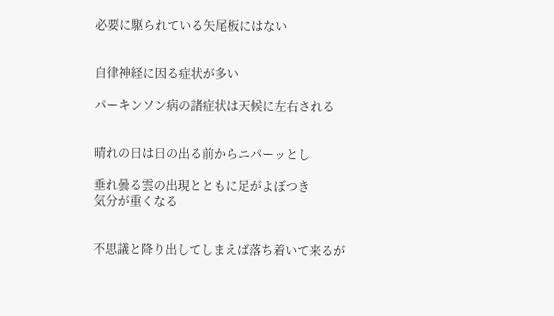必要に駆られている矢尾板にはない


自律神経に因る症状が多い

パーキンソン病の諸症状は天候に左右される


晴れの日は日の出る前からニパーッとし

垂れ曇る雲の出現とともに足がよぼつき
気分が重くなる


不思議と降り出してしまえば落ち着いて来るが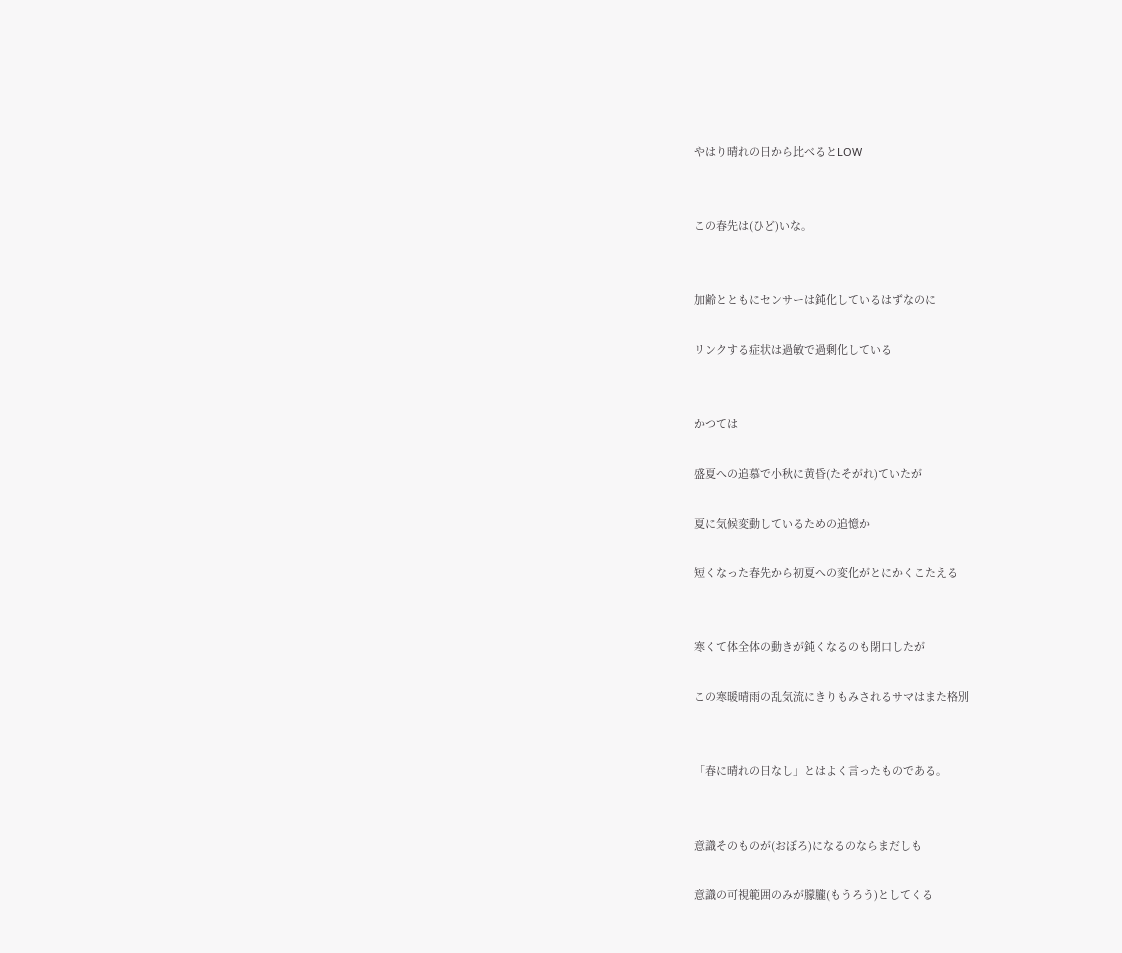やはり晴れの日から比べるとLOW


この春先は(ひど)いな。


加齢とともにセンサーは鈍化しているはずなのに

リンクする症状は過敏で過剰化している


かつては

盛夏への追慕で小秋に黄昏(たそがれ)ていたが

夏に気候変動しているための追憶か

短くなった春先から初夏への変化がとにかくこたえる


寒くて体全体の動きが鈍くなるのも閉口したが

この寒暖晴雨の乱気流にきりもみされるサマはまた格別


「春に晴れの日なし」とはよく言ったものである。


意識そのものが(おぼろ)になるのならまだしも

意識の可視範囲のみが朦朧(もうろう)としてくる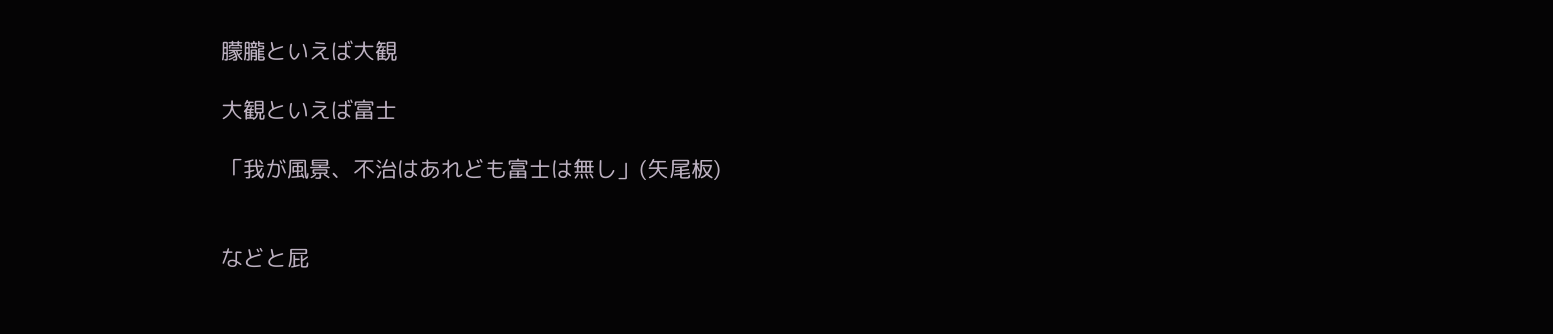朦朧といえば大観

大観といえば富士

「我が風景、不治はあれども富士は無し」(矢尾板)


などと屁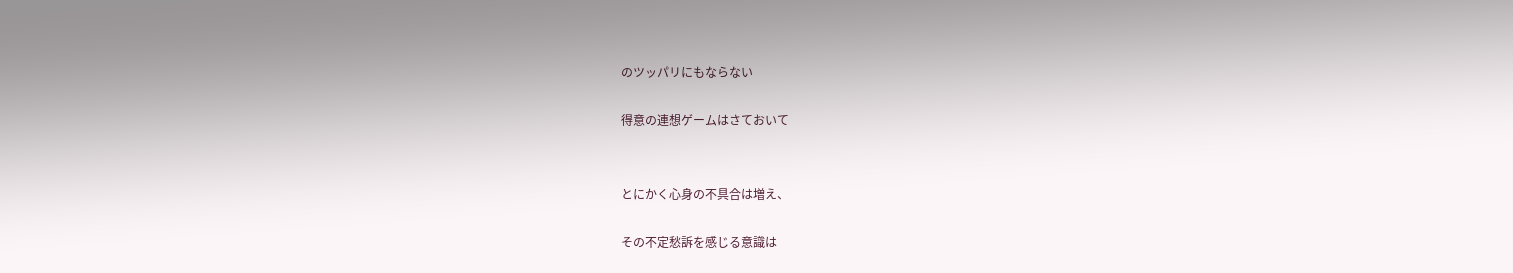のツッパリにもならない

得意の連想ゲームはさておいて


とにかく心身の不具合は増え、

その不定愁訴を感じる意識は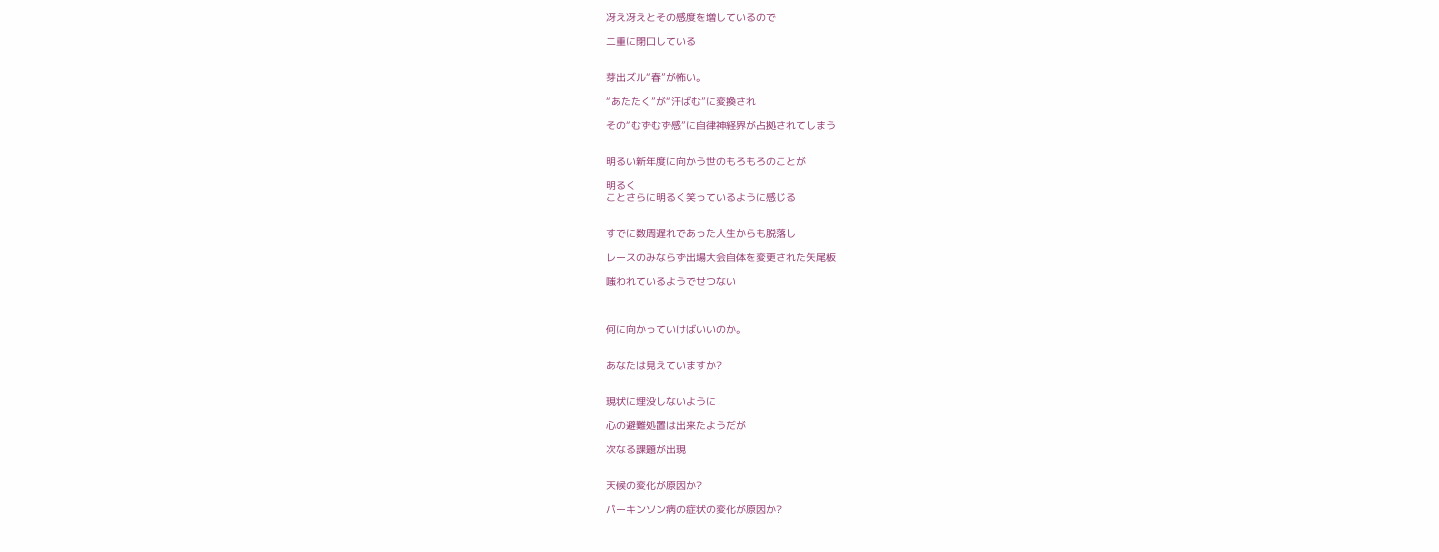冴え冴えとその感度を増しているので

二重に閉口している


芽出ズル“春”が怖い。

“あたたく”が“汗ばむ”に変換され

その“むずむず感”に自律神経界が占拠されてしまう


明るい新年度に向かう世のもろもろのことが

明るく
ことさらに明るく笑っているように感じる


すでに数周遅れであった人生からも脱落し

レースのみならず出場大会自体を変更された矢尾板

嗤われているようでせつない



何に向かっていけばいいのか。


あなたは見えていますか?


現状に埋没しないように

心の避難処置は出来たようだが

次なる課題が出現


天候の変化が原因か?

パーキンソン病の症状の変化が原因か?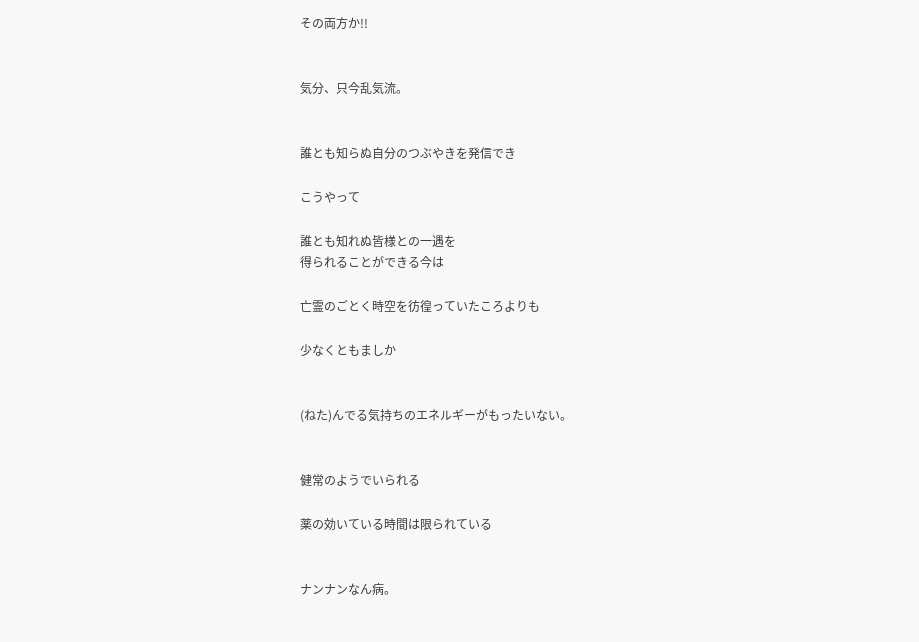その両方か!!


気分、只今乱気流。


誰とも知らぬ自分のつぶやきを発信でき

こうやって

誰とも知れぬ皆様との一遇を
得られることができる今は

亡霊のごとく時空を彷徨っていたころよりも

少なくともましか


(ねた)んでる気持ちのエネルギーがもったいない。


健常のようでいられる

薬の効いている時間は限られている


ナンナンなん病。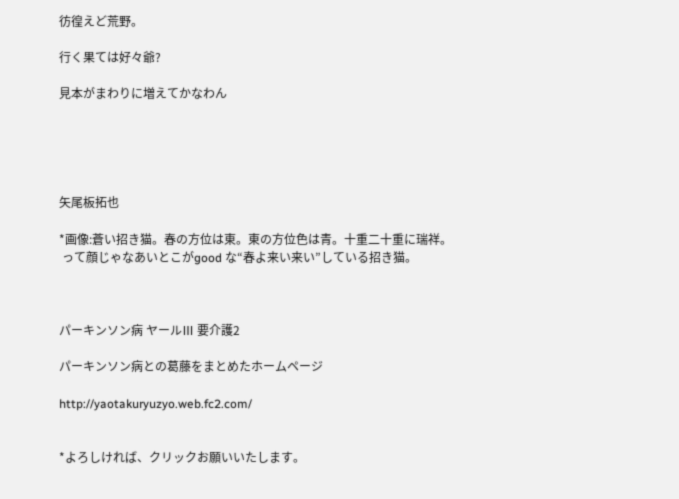彷徨えど荒野。

行く果ては好々爺?

見本がまわりに増えてかなわん





矢尾板拓也

*画像:蒼い招き猫。春の方位は東。東の方位色は青。十重二十重に瑞祥。
 って顔じゃなあいとこがgood な“春よ来い来い”している招き猫。



パーキンソン病 ヤールⅢ 要介護2

パーキンソン病との葛藤をまとめたホームページ

http://yaotakuryuzyo.web.fc2.com/


*よろしければ、クリックお願いいたします。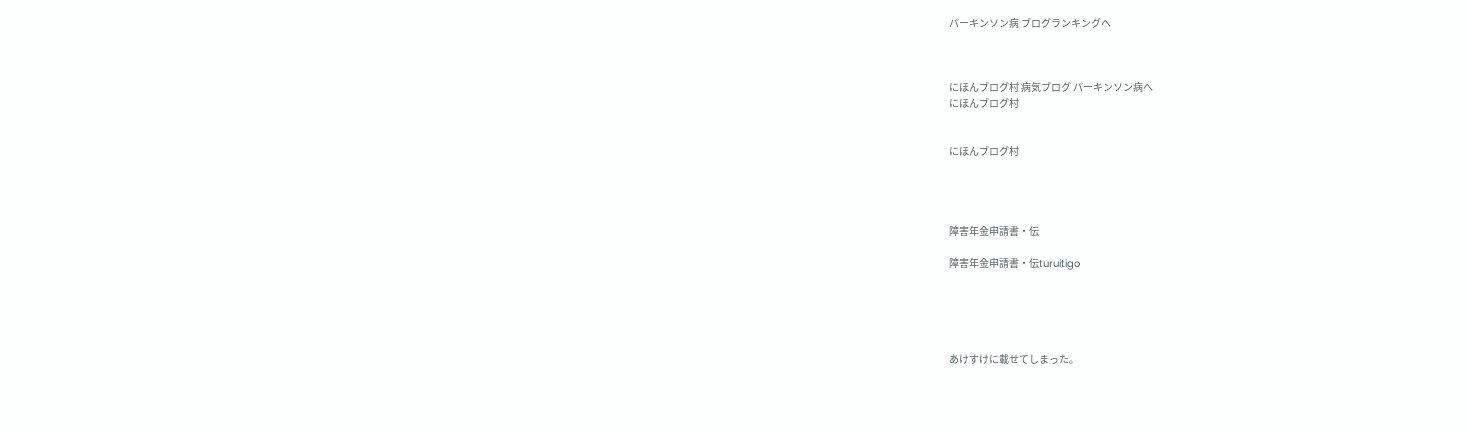パーキンソン病 ブログランキングへ



にほんブログ村 病気ブログ パーキンソン病へ
にほんブログ村


にほんブログ村




障害年金申請書・伝

障害年金申請書・伝turuitigo





あけすけに載せてしまった。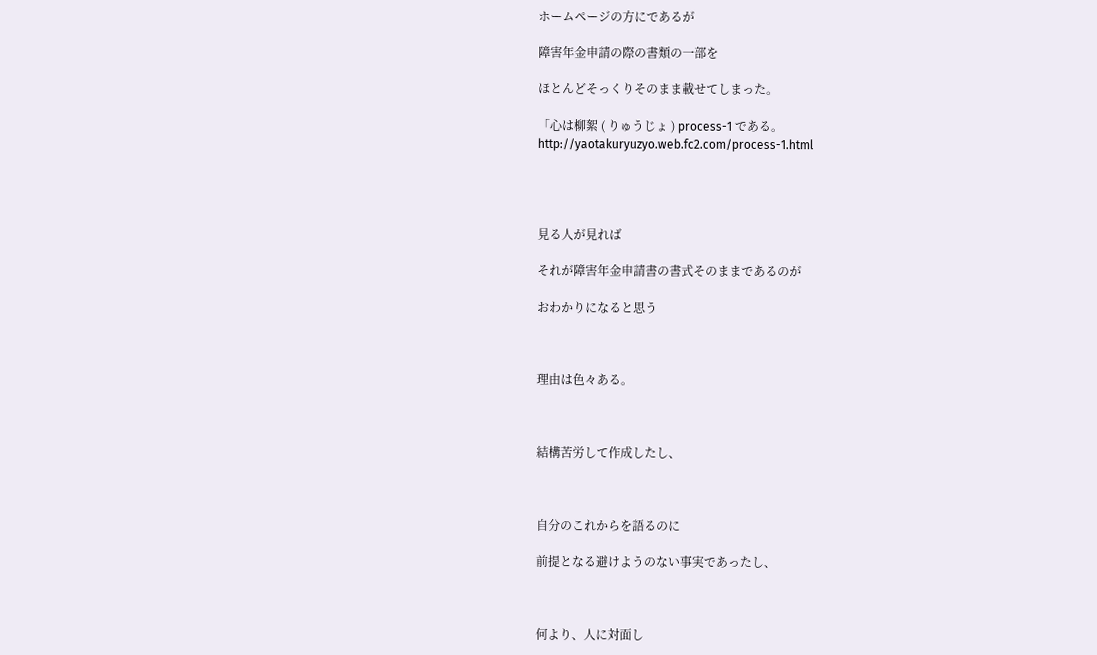ホームページの方にであるが

障害年金申請の際の書類の一部を

ほとんどそっくりそのまま載せてしまった。

「心は柳絮 ( りゅうじょ ) process-1 である。
http://yaotakuryuzyo.web.fc2.com/process-1.html




見る人が見れば

それが障害年金申請書の書式そのままであるのが

おわかりになると思う



理由は色々ある。



結構苦労して作成したし、



自分のこれからを語るのに

前提となる避けようのない事実であったし、



何より、人に対面し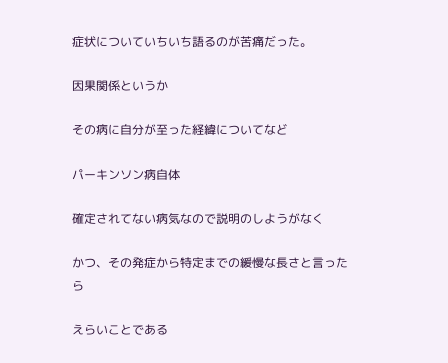症状についていちいち語るのが苦痛だった。

因果関係というか

その病に自分が至った経緯についてなど

パーキンソン病自体

確定されてない病気なので説明のしようがなく

かつ、その発症から特定までの緩慢な長さと言ったら

えらいことである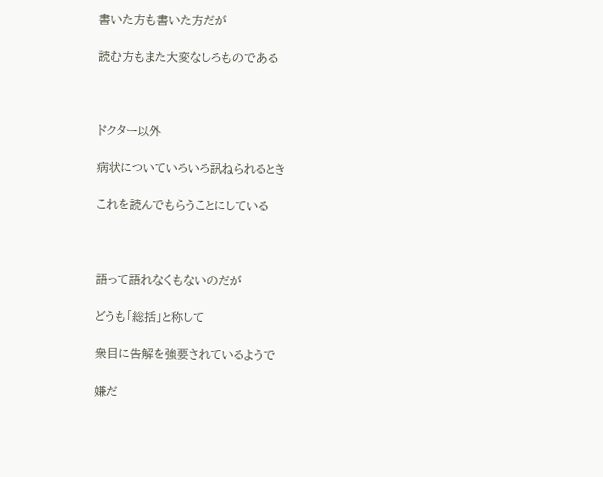書いた方も書いた方だが

読む方もまた大変なしろものである



ドクター以外

病状についていろいろ訊ねられるとき

これを読んでもらうことにしている



語って語れなくもないのだが

どうも「総括」と称して

衆目に告解を強要されているようで

嫌だ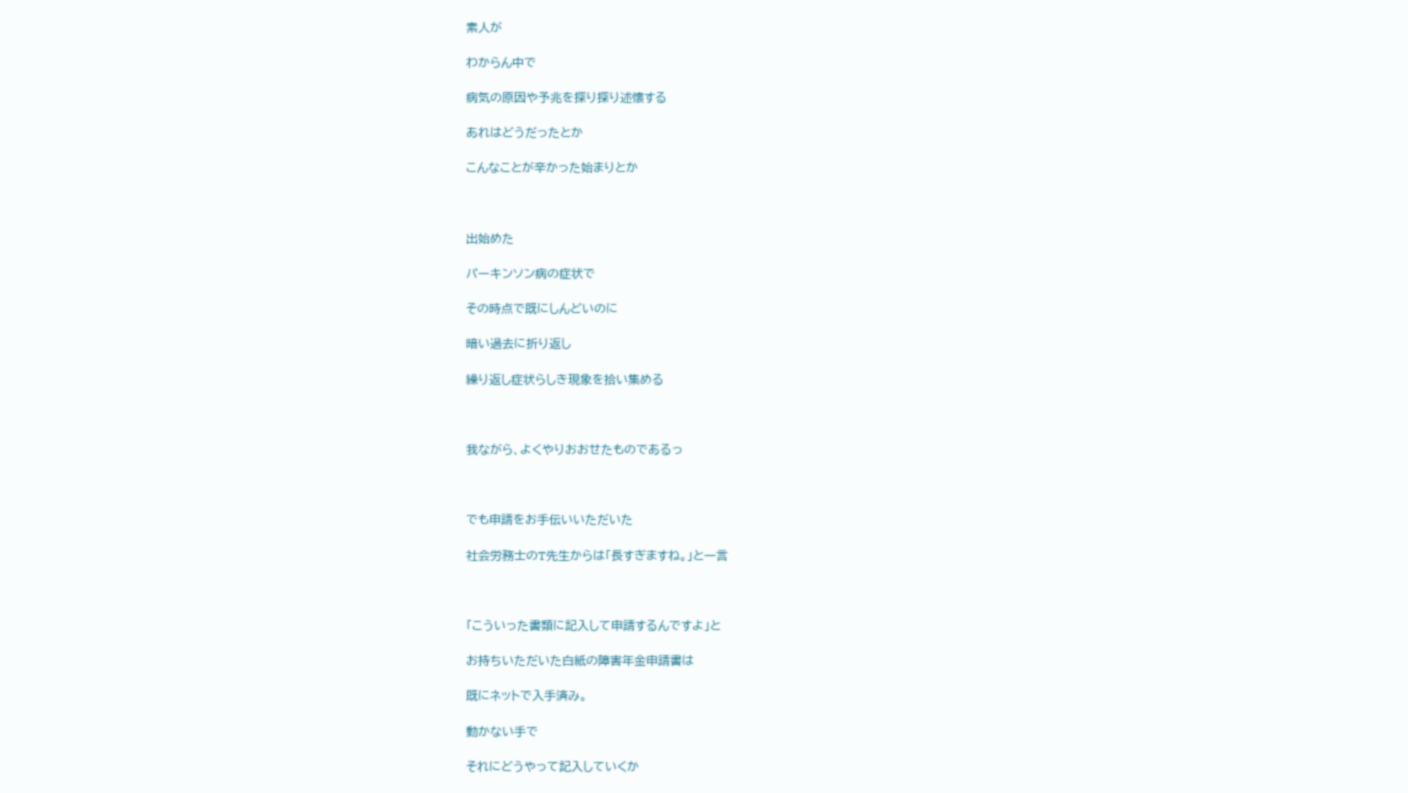素人が

わからん中で

病気の原因や予兆を探り探り述懐する

あれはどうだったとか

こんなことが辛かった始まりとか



出始めた

パーキンソン病の症状で

その時点で既にしんどいのに

暗い過去に折り返し

繰り返し症状らしき現象を拾い集める



我ながら、よくやりおおせたものであるっ



でも申請をお手伝いいただいた

社会労務士のT先生からは「長すぎますね。」と一言



「こういった書類に記入して申請するんですよ」と

お持ちいただいた白紙の障害年金申請書は

既にネットで入手済み。

動かない手で

それにどうやって記入していくか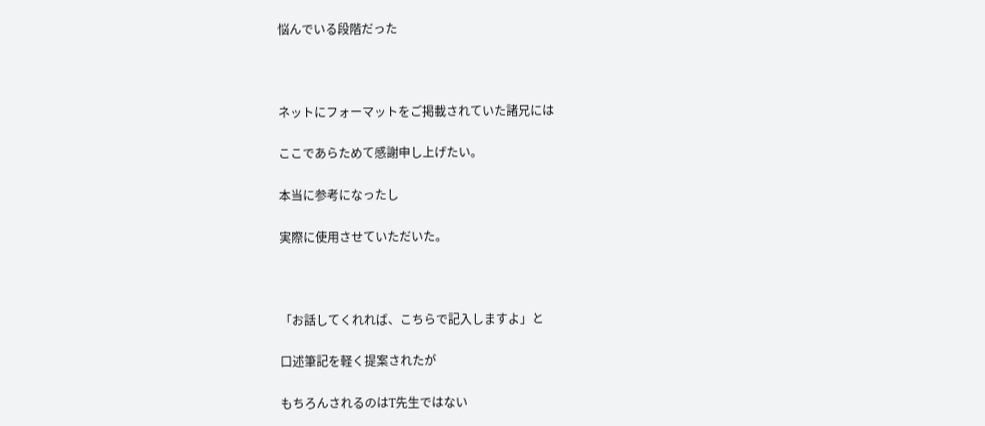悩んでいる段階だった



ネットにフォーマットをご掲載されていた諸兄には

ここであらためて感謝申し上げたい。

本当に参考になったし

実際に使用させていただいた。



「お話してくれれば、こちらで記入しますよ」と

口述筆記を軽く提案されたが

もちろんされるのはT先生ではない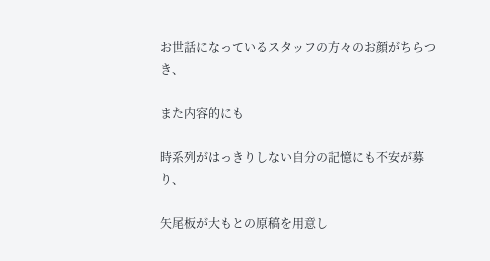お世話になっているスタッフの方々のお顔がちらつき、

また内容的にも

時系列がはっきりしない自分の記憶にも不安が募り、

矢尾板が大もとの原稿を用意し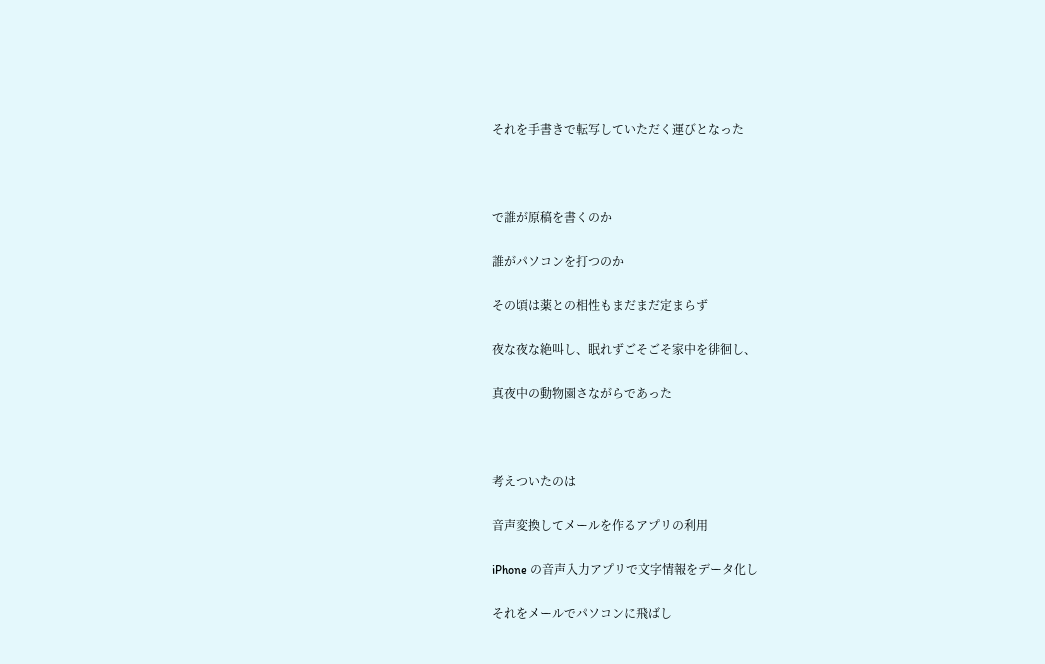それを手書きで転写していただく運びとなった



で誰が原稿を書くのか

誰がパソコンを打つのか

その頃は薬との相性もまだまだ定まらず

夜な夜な絶叫し、眠れずごそごそ家中を徘徊し、

真夜中の動物園さながらであった



考えついたのは

音声変換してメールを作るアプリの利用

iPhone の音声入力アプリで文字情報をデータ化し

それをメールでパソコンに飛ばし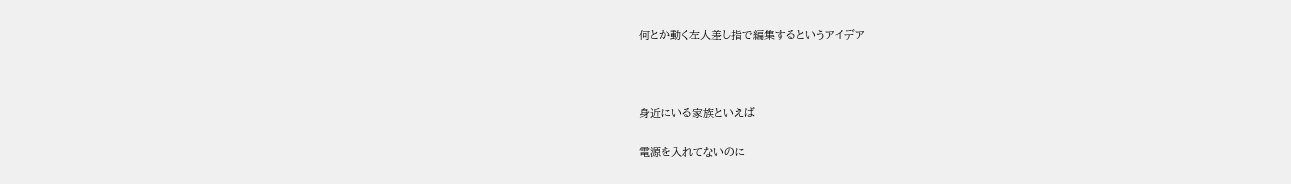何とか動く左人差し指で編集するというアイデア



身近にいる家族といえば

電源を入れてないのに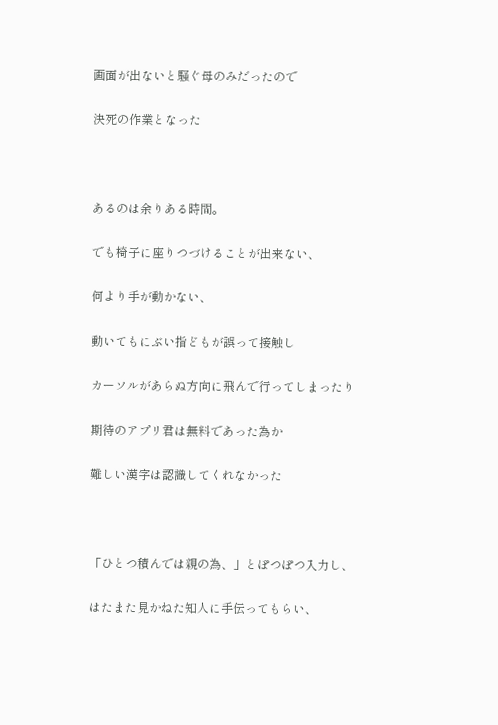画面が出ないと騒ぐ母のみだったので

決死の作業となった



あるのは余りある時間。

でも椅子に座りつづけることが出来ない、

何より手が動かない、

動いてもにぶい指どもが誤って接触し

カーソルがあらぬ方向に飛んで行ってしまったり

期待のアプリ君は無料であった為か

難しい漢字は認識してくれなかった



「ひとつ積んでは親の為、」とぽつぽつ入力し、

はたまた見かねた知人に手伝ってもらい、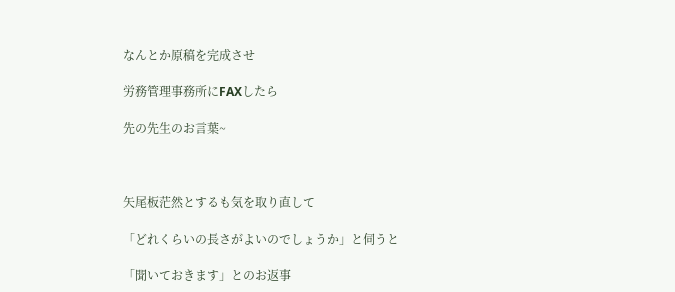なんとか原稿を完成させ

労務管理事務所にFAXしたら

先の先生のお言葉~



矢尾板茫然とするも気を取り直して

「どれくらいの長さがよいのでしょうか」と伺うと

「聞いておきます」とのお返事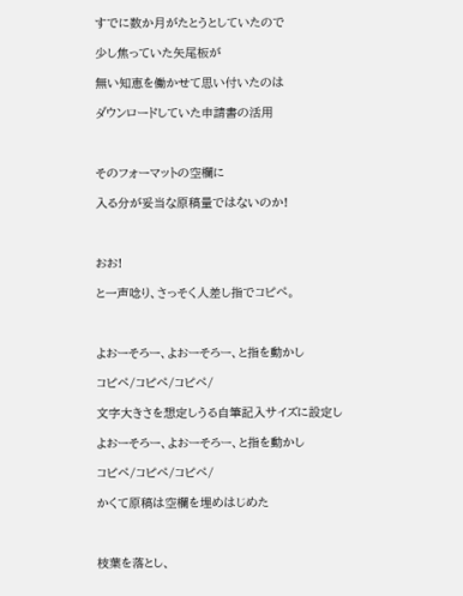すでに数か月がたとうとしていたので

少し焦っていた矢尾板が

無い知恵を働かせて思い付いたのは

ダウンロードしていた申請書の活用



そのフォーマットの空欄に

入る分が妥当な原稿量ではないのか!



おお!

と一声唸り、さっそく人差し指でコピペ。



よおーそろー、よおーそろー、と指を動かし

コピペ/コピペ/コピペ/

文字大きさを想定しうる自筆記入サイズに設定し

よおーそろー、よおーそろー、と指を動かし

コピペ/コピペ/コピペ/

かくて原稿は空欄を埋めはじめた



枝葉を落とし、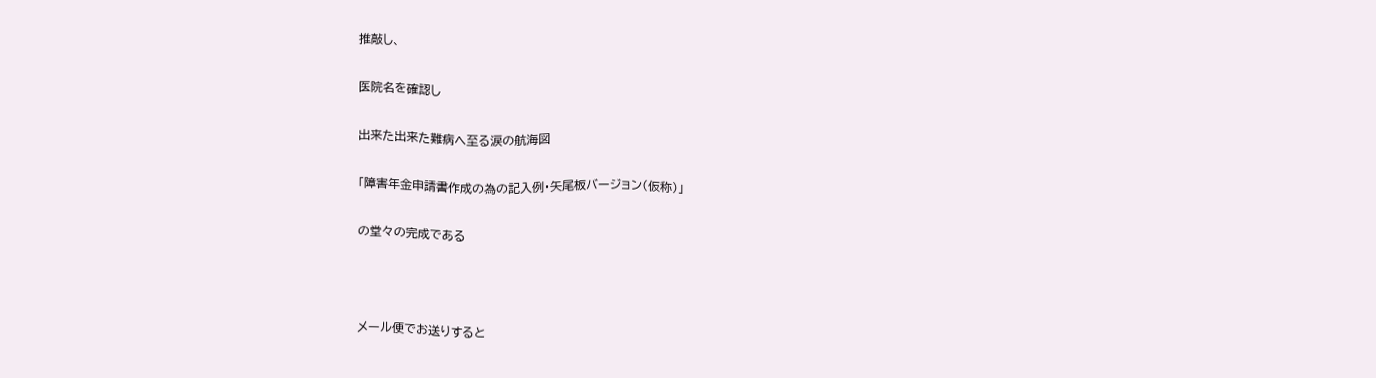推敲し、

医院名を確認し

出来た出来た難病へ至る涙の航海図

「障害年金申請書作成の為の記入例・矢尾板バージョン(仮称)」

の堂々の完成である



メール便でお送りすると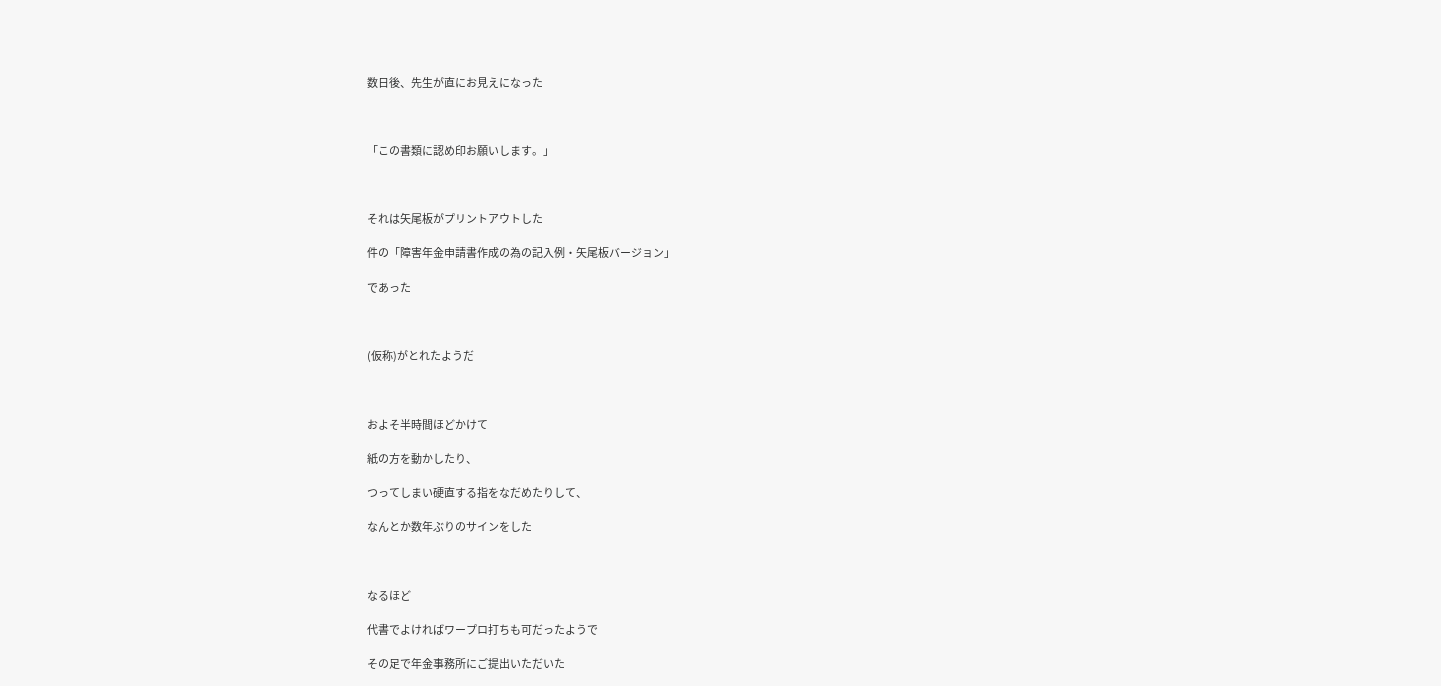数日後、先生が直にお見えになった



「この書類に認め印お願いします。」



それは矢尾板がプリントアウトした

件の「障害年金申請書作成の為の記入例・矢尾板バージョン」

であった



(仮称)がとれたようだ



およそ半時間ほどかけて

紙の方を動かしたり、

つってしまい硬直する指をなだめたりして、

なんとか数年ぶりのサインをした



なるほど

代書でよければワープロ打ちも可だったようで

その足で年金事務所にご提出いただいた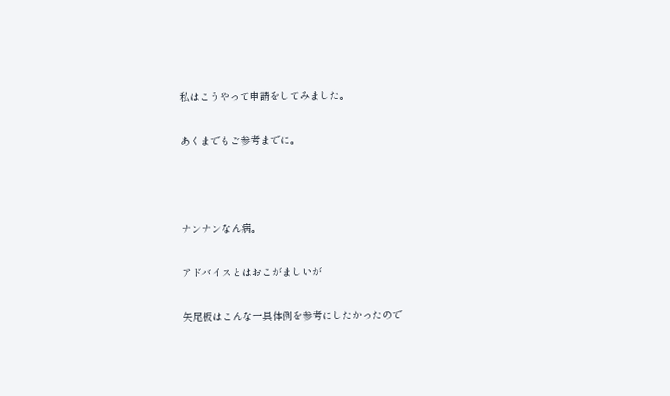私はこうやって申請をしてみました。

あくまでもご参考までに。



ナンナンなん病。

アドバイスとはおこがましいが

矢尾板はこんな一具体例を参考にしたかったので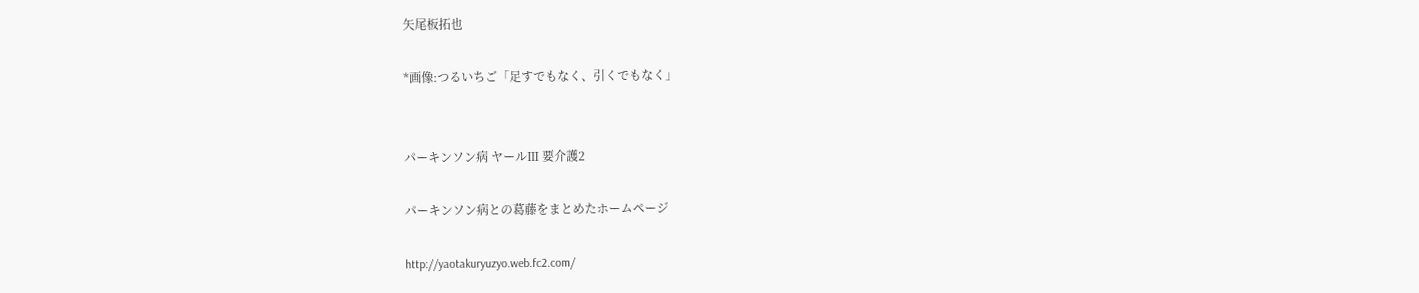矢尾板拓也

*画像:つるいちご「足すでもなく、引くでもなく」


パーキンソン病 ヤールⅢ 要介護2

パーキンソン病との葛藤をまとめたホームページ

http://yaotakuryuzyo.web.fc2.com/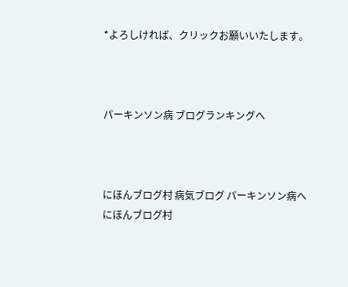*よろしければ、クリックお願いいたします。



パーキンソン病 ブログランキングへ



にほんブログ村 病気ブログ パーキンソン病へ
にほんブログ村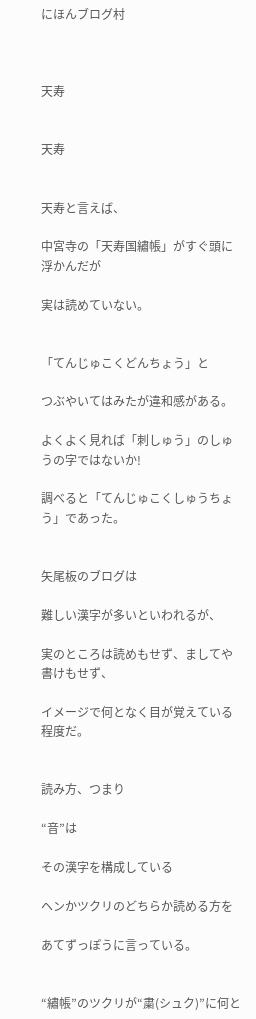にほんブログ村



天寿


天寿


天寿と言えば、

中宮寺の「天寿国繡帳」がすぐ頭に浮かんだが

実は読めていない。


「てんじゅこくどんちょう」と

つぶやいてはみたが違和感がある。

よくよく見れば「刺しゅう」のしゅうの字ではないか!

調べると「てんじゅこくしゅうちょう」であった。


矢尾板のブログは

難しい漢字が多いといわれるが、

実のところは読めもせず、ましてや書けもせず、

イメージで何となく目が覚えている程度だ。


読み方、つまり

“音”は

その漢字を構成している

ヘンかツクリのどちらか読める方を

あてずっぽうに言っている。


“繡帳”のツクリが“粛(シュク)”に何と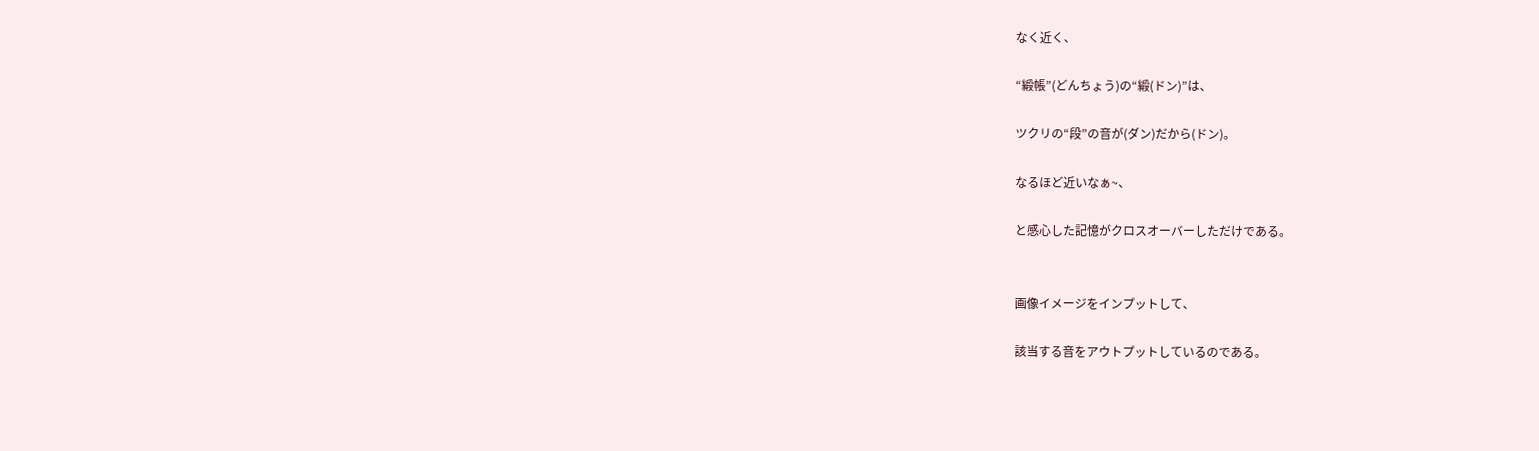なく近く、

“緞帳”(どんちょう)の“緞(ドン)”は、

ツクリの“段”の音が(ダン)だから(ドン)。

なるほど近いなぁ~、

と感心した記憶がクロスオーバーしただけである。


画像イメージをインプットして、

該当する音をアウトプットしているのである。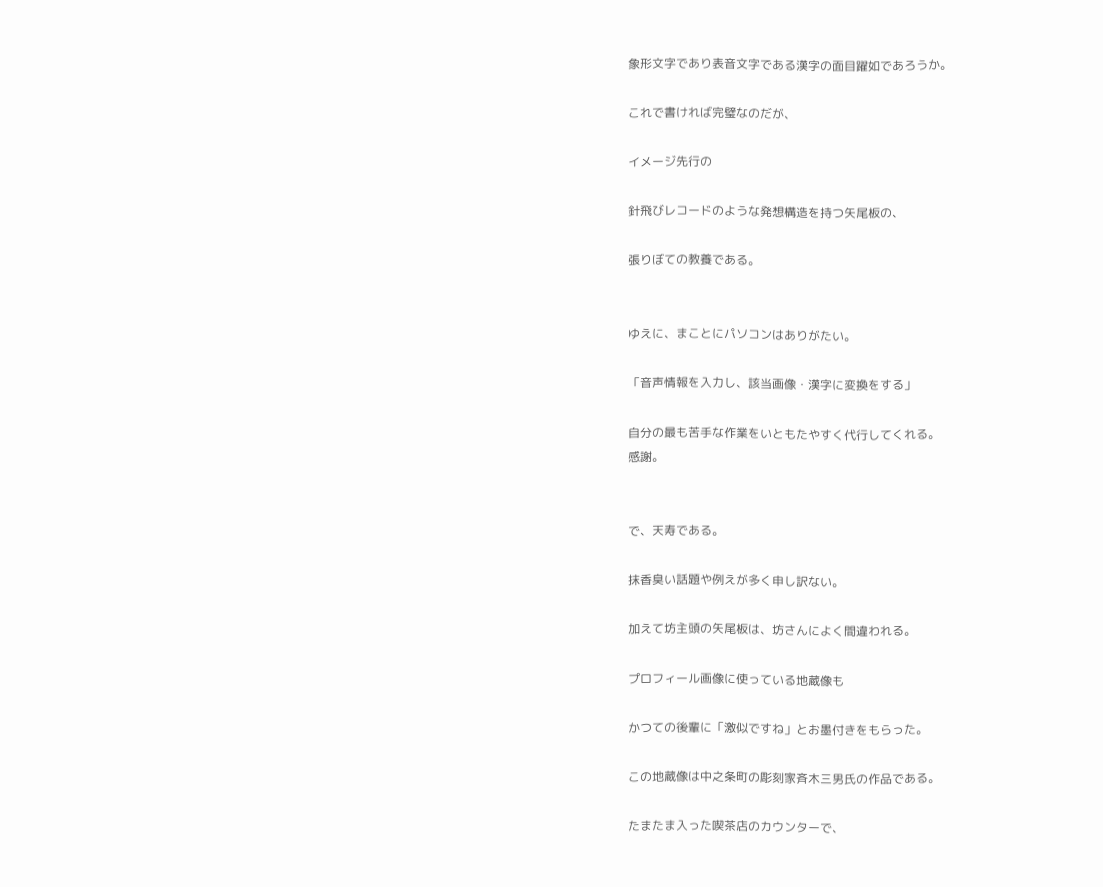象形文字であり表音文字である漢字の面目躍如であろうか。

これで書ければ完璧なのだが、

イメージ先行の

針飛びレコードのような発想構造を持つ矢尾板の、

張りぼての教養である。


ゆえに、まことにパソコンはありがたい。

「音声情報を入力し、該当画像・漢字に変換をする」

自分の最も苦手な作業をいともたやすく代行してくれる。
感謝。


で、天寿である。

抹香臭い話題や例えが多く申し訳ない。

加えて坊主頭の矢尾板は、坊さんによく間違われる。

プロフィール画像に使っている地蔵像も

かつての後輩に「激似ですね」とお墨付きをもらった。

この地蔵像は中之条町の彫刻家斉木三男氏の作品である。

たまたま入った喫茶店のカウンターで、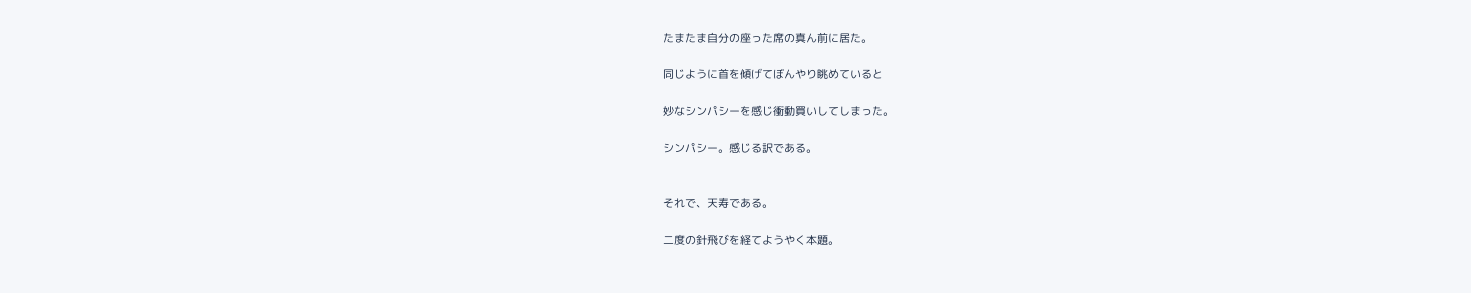たまたま自分の座った席の真ん前に居た。

同じように首を傾げてぼんやり眺めていると

妙なシンパシーを感じ衝動買いしてしまった。

シンパシー。感じる訳である。


それで、天寿である。

二度の針飛びを経てようやく本題。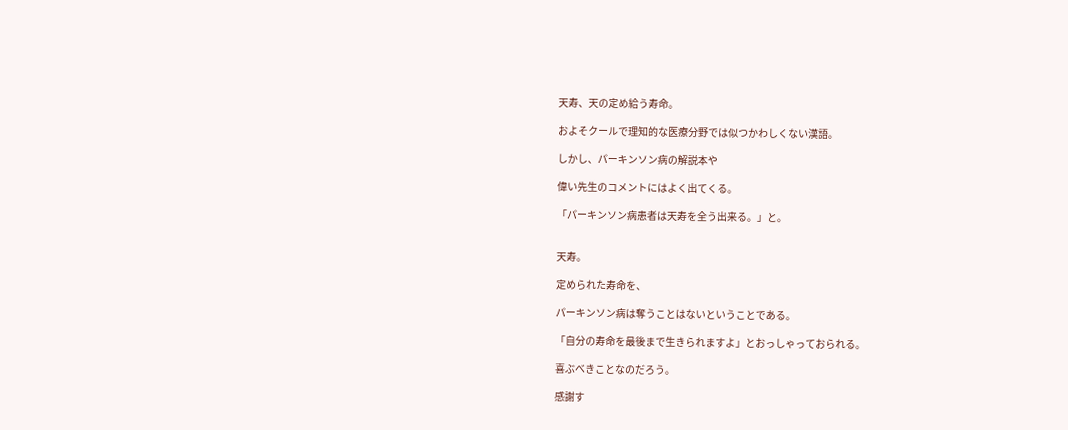天寿、天の定め給う寿命。

およそクールで理知的な医療分野では似つかわしくない漢語。

しかし、パーキンソン病の解説本や

偉い先生のコメントにはよく出てくる。

「パーキンソン病患者は天寿を全う出来る。」と。


天寿。

定められた寿命を、

パーキンソン病は奪うことはないということである。

「自分の寿命を最後まで生きられますよ」とおっしゃっておられる。

喜ぶべきことなのだろう。

感謝す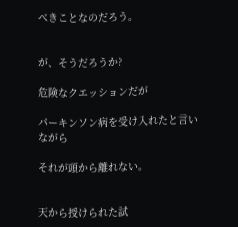べきことなのだろう。


が、そうだろうか?

危険なクエッションだが

パーキンソン病を受け入れたと言いながら

それが頭から離れない。


天から授けられた試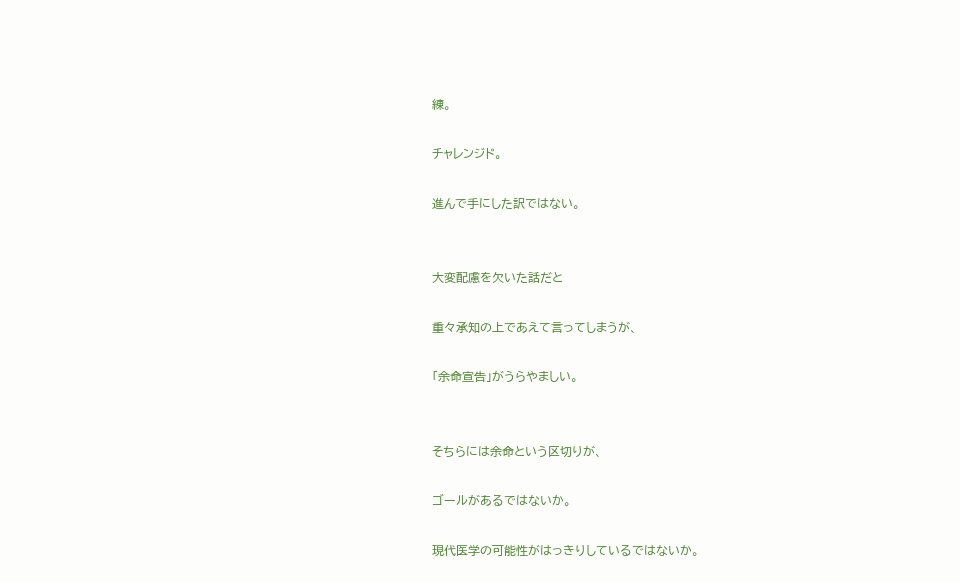練。

チャレンジド。

進んで手にした訳ではない。


大変配慮を欠いた話だと

重々承知の上であえて言ってしまうが、

「余命宣告」がうらやましい。


そちらには余命という区切りが、

ゴールがあるではないか。

現代医学の可能性がはっきりしているではないか。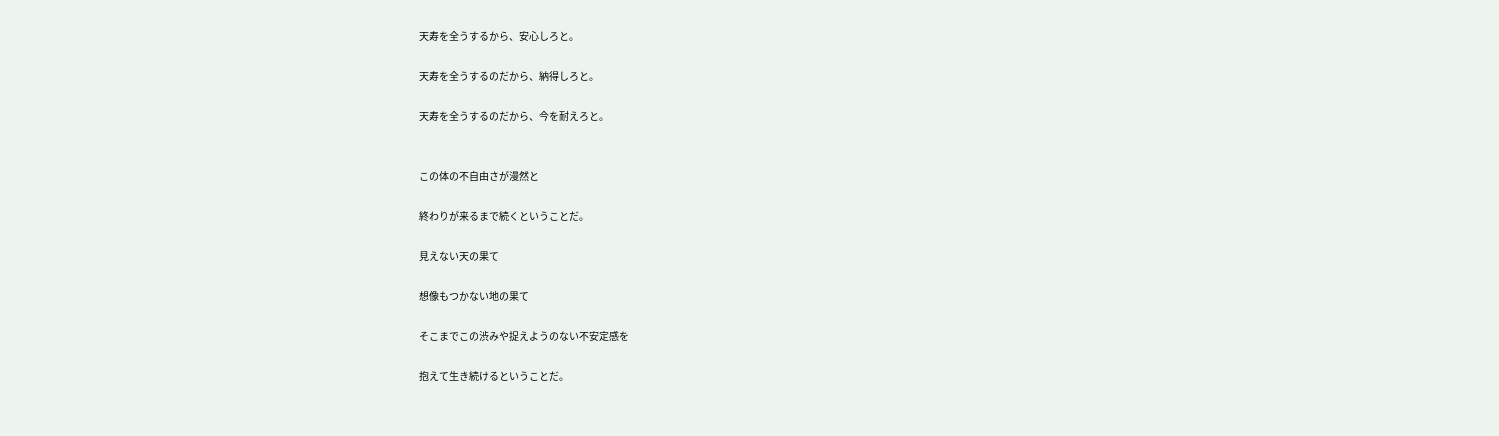天寿を全うするから、安心しろと。

天寿を全うするのだから、納得しろと。

天寿を全うするのだから、今を耐えろと。


この体の不自由さが漫然と

終わりが来るまで続くということだ。

見えない天の果て

想像もつかない地の果て

そこまでこの渋みや捉えようのない不安定感を

抱えて生き続けるということだ。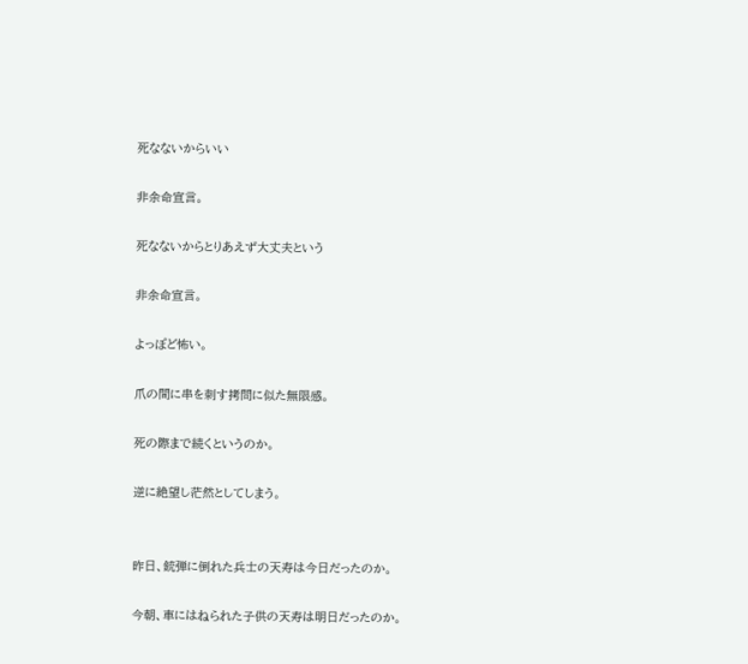死なないからいい

非余命宣言。

死なないからとりあえず大丈夫という

非余命宣言。

よっぽど怖い。

爪の間に串を刺す拷問に似た無限感。

死の際まで続くというのか。

逆に絶望し茫然としてしまう。


昨日、銃弾に倒れた兵士の天寿は今日だったのか。

今朝、車にはねられた子供の天寿は明日だったのか。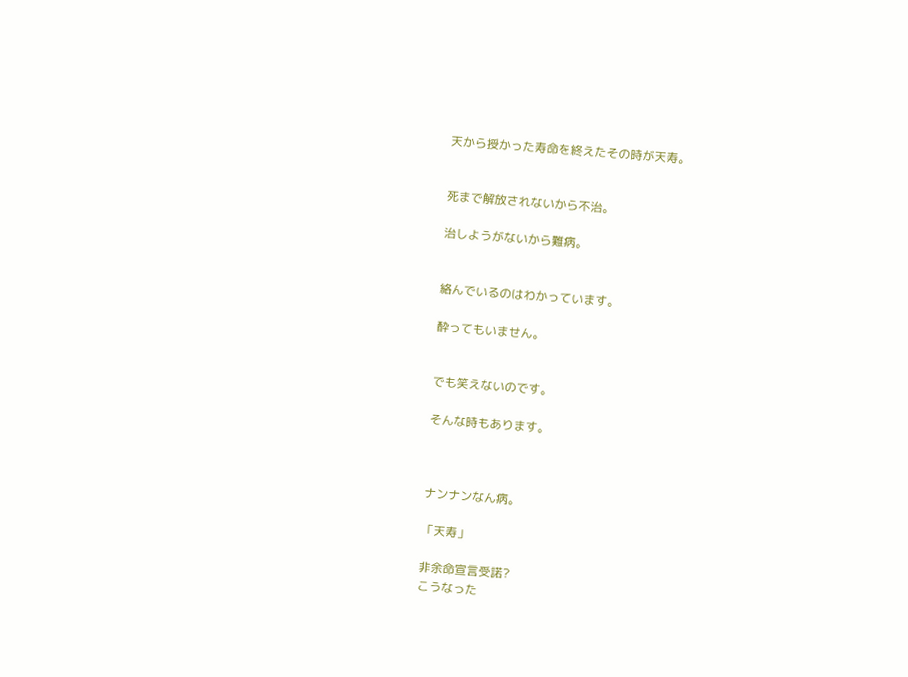天から授かった寿命を終えたその時が天寿。


死まで解放されないから不治。

治しようがないから難病。


絡んでいるのはわかっています。

酔ってもいません。


でも笑えないのです。

そんな時もあります。



ナンナンなん病。

「天寿」

非余命宣言受諾?
こうなった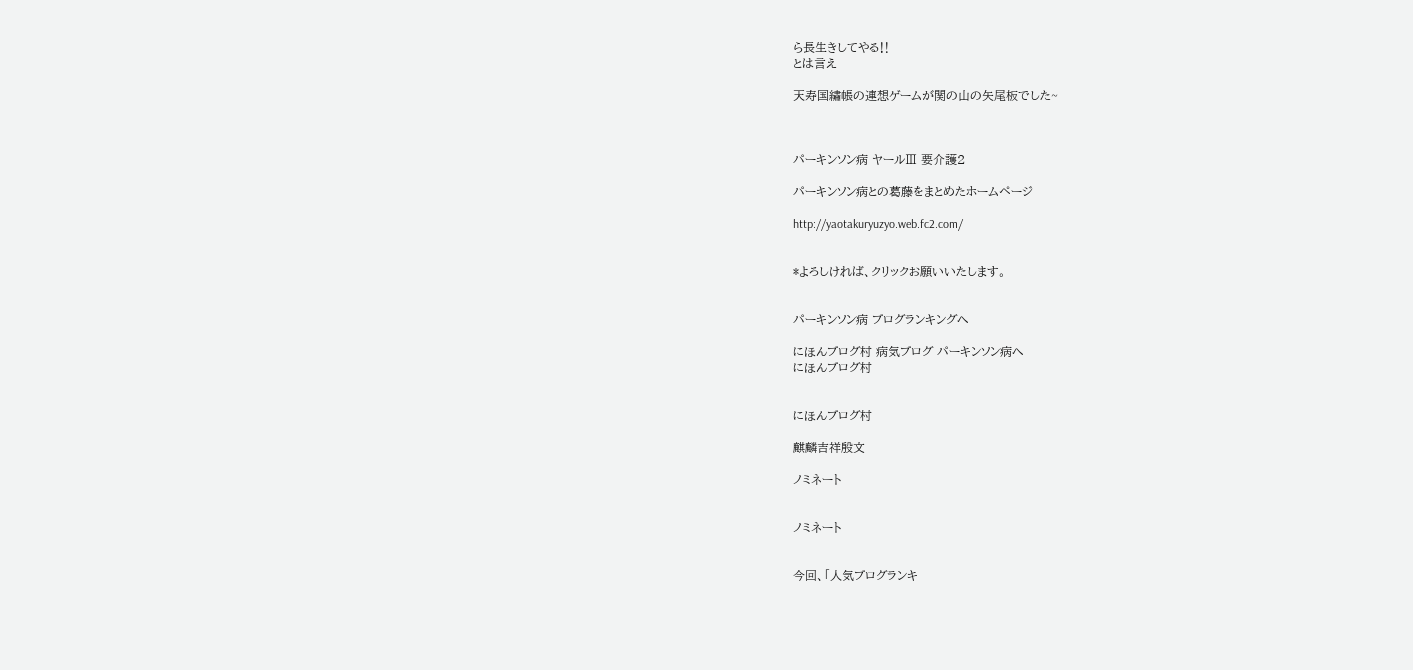ら長生きしてやる‼
とは言え

天寿国繡帳の連想ゲームが関の山の矢尾板でした~



パーキンソン病 ヤールⅢ 要介護2

パーキンソン病との葛藤をまとめたホームページ

http://yaotakuryuzyo.web.fc2.com/


*よろしければ、クリックお願いいたします。


パーキンソン病 ブログランキングへ

にほんブログ村 病気ブログ パーキンソン病へ
にほんブログ村


にほんブログ村

麒麟吉祥殷文

ノミネート


ノミネート


今回、「人気ブログランキ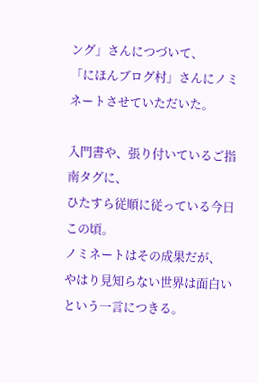ング」さんにつづいて、
「にほんブログ村」さんにノミネートさせていただいた。

入門書や、張り付いているご指南タグに、
ひたすら従順に従っている今日この頃。
ノミネートはその成果だが、
やはり見知らない世界は面白いという一言につきる。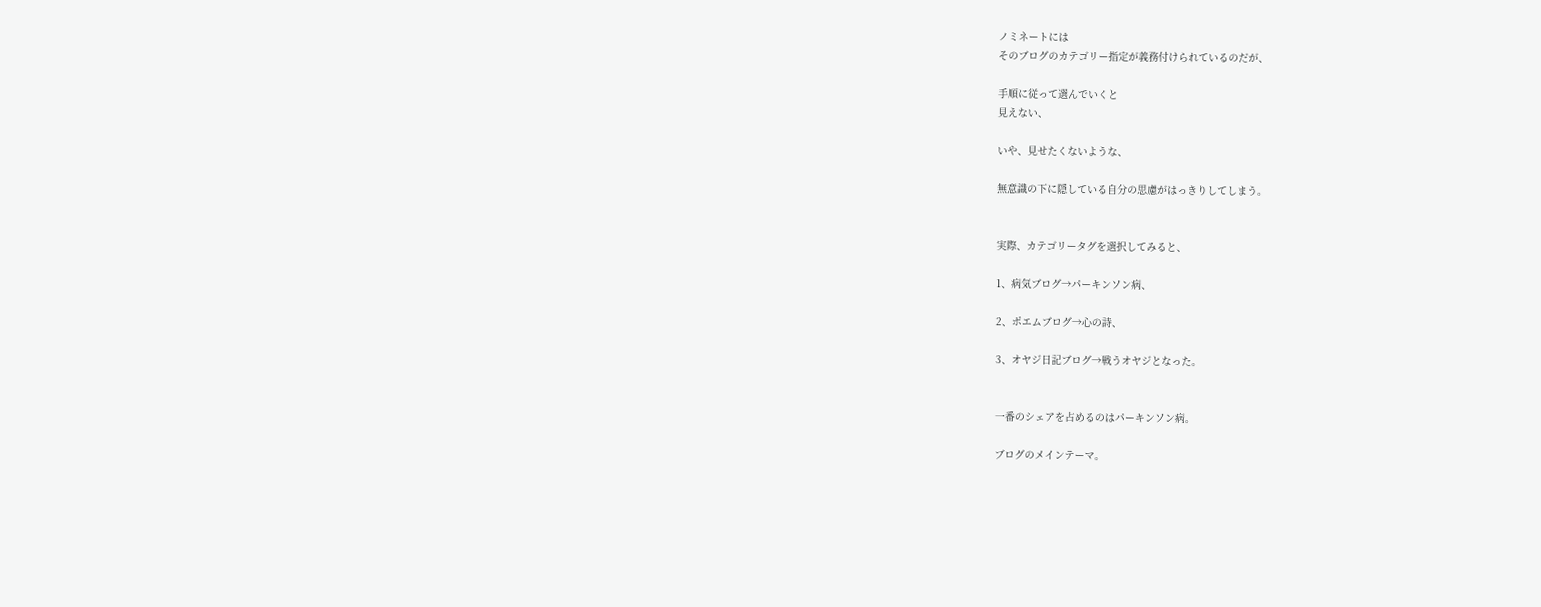ノミネートには
そのブログのカテゴリー指定が義務付けられているのだが、

手順に従って選んでいくと
見えない、

いや、見せたくないような、

無意識の下に隠している自分の思慮がはっきりしてしまう。


実際、カテゴリータグを選択してみると、

1、病気ブログ→パーキンソン病、

2、ポエムブログ→心の詩、

3、オヤジ日記ブログ→戦うオヤジとなった。


一番のシェアを占めるのはパーキンソン病。

ブログのメインテーマ。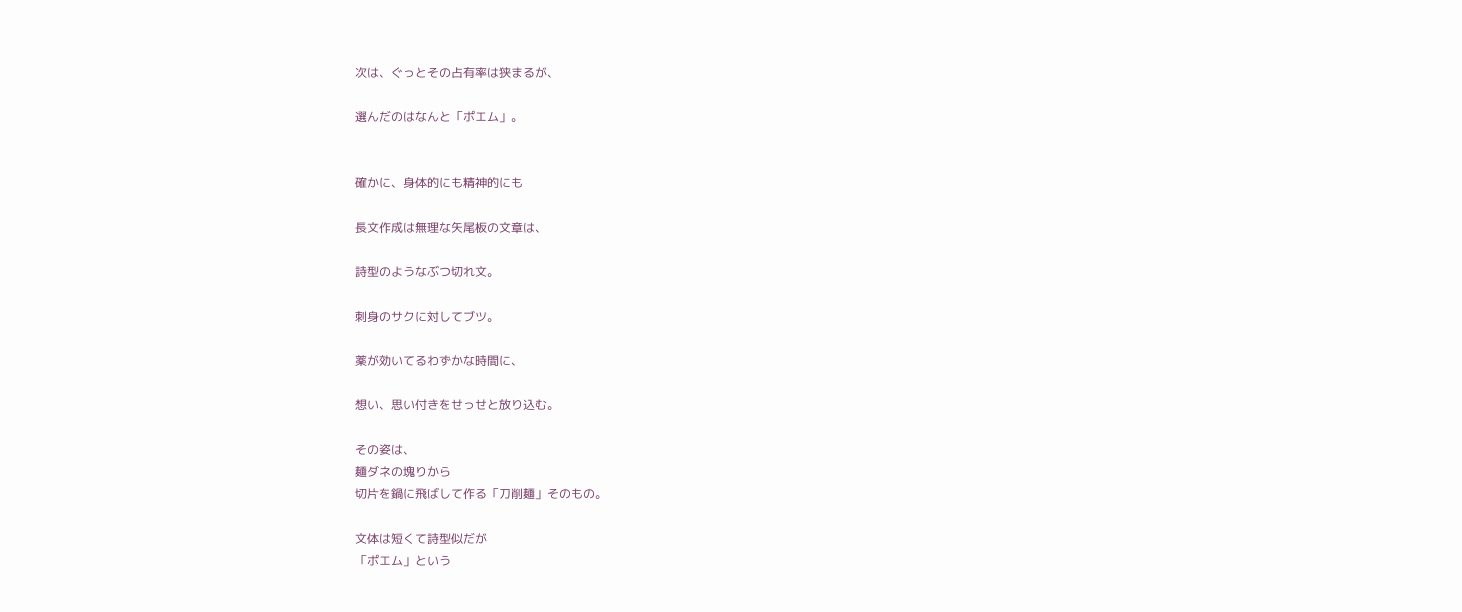次は、ぐっとその占有率は狭まるが、

選んだのはなんと「ポエム」。


確かに、身体的にも精神的にも

長文作成は無理な矢尾板の文章は、

詩型のようなぶつ切れ文。

刺身のサクに対してブツ。

薬が効いてるわずかな時間に、

想い、思い付きをせっせと放り込む。

その姿は、
麺ダネの塊りから
切片を鍋に飛ばして作る「刀削麺」そのもの。

文体は短くて詩型似だが
「ポエム」という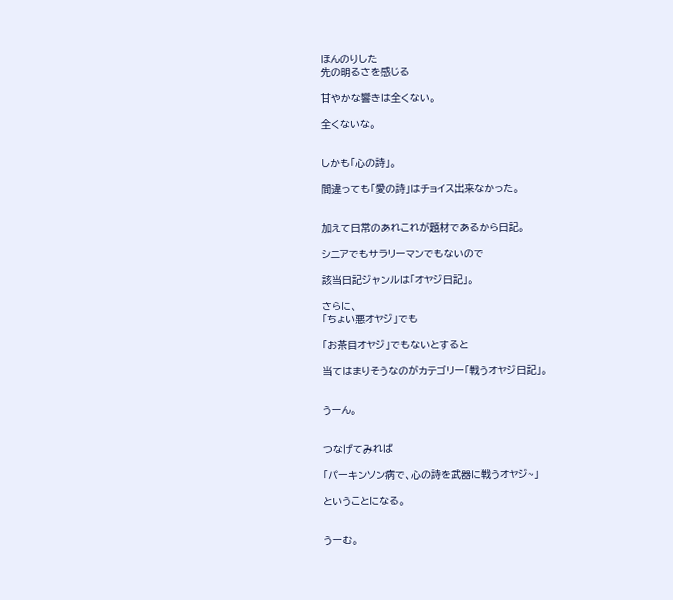ほんのりした
先の明るさを感じる

甘やかな響きは全くない。

全くないな。


しかも「心の詩」。

間違っても「愛の詩」はチョイス出来なかった。


加えて日常のあれこれが題材であるから日記。

シニアでもサラリーマンでもないので

該当日記ジャンルは「オヤジ日記」。

さらに、
「ちょい悪オヤジ」でも

「お茶目オヤジ」でもないとすると

当てはまりそうなのがカテゴリー「戦うオヤジ日記」。


うーん。


つなげてみれば

「パーキンソン病で、心の詩を武器に戦うオヤジ~」

ということになる。


うーむ。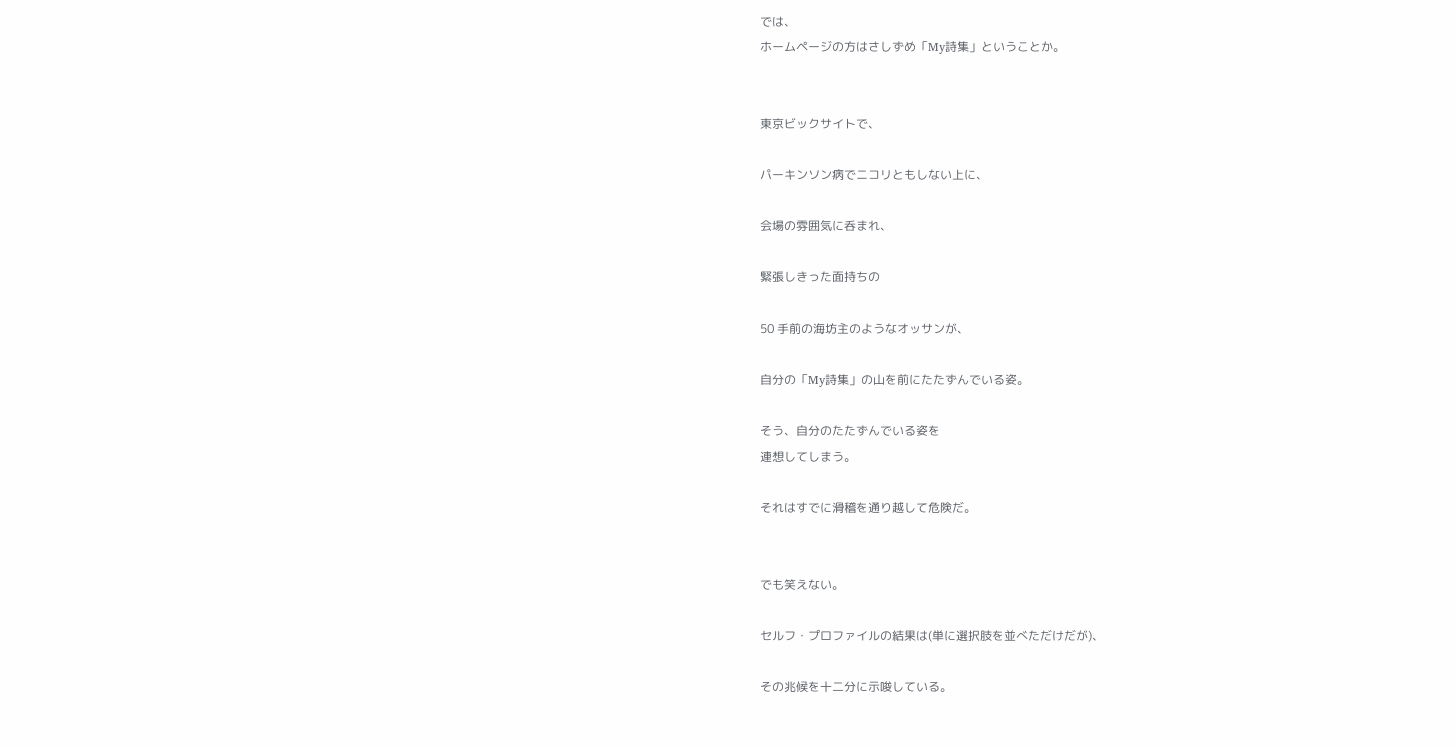では、
ホームページの方はさしずめ「My詩集」ということか。


東京ビックサイトで、

パーキンソン病でニコリともしない上に、

会場の雰囲気に呑まれ、

緊張しきった面持ちの

50 手前の海坊主のようなオッサンが、

自分の「My詩集」の山を前にたたずんでいる姿。

そう、自分のたたずんでいる姿を
連想してしまう。

それはすでに滑稽を通り越して危険だ。


でも笑えない。

セルフ・プロファイルの結果は(単に選択肢を並べただけだが)、

その兆候を十二分に示唆している。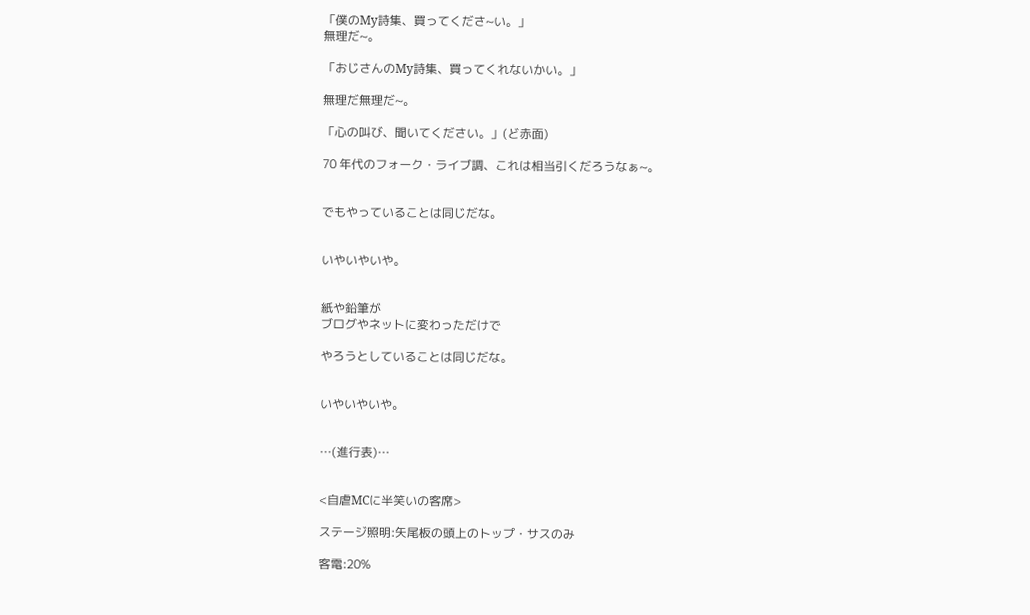「僕のMy詩集、買ってくださ~い。」
無理だ~。

「おじさんのMy詩集、買ってくれないかい。」

無理だ無理だ~。

「心の叫び、聞いてください。」(ど赤面)

70 年代のフォーク・ライブ調、これは相当引くだろうなぁ~。


でもやっていることは同じだな。


いやいやいや。


紙や鉛筆が
ブログやネットに変わっただけで

やろうとしていることは同じだな。


いやいやいや。


…(進行表)…


<自虐MCに半笑いの客席>

ステージ照明:矢尾板の頭上のトップ・サスのみ

客電:20%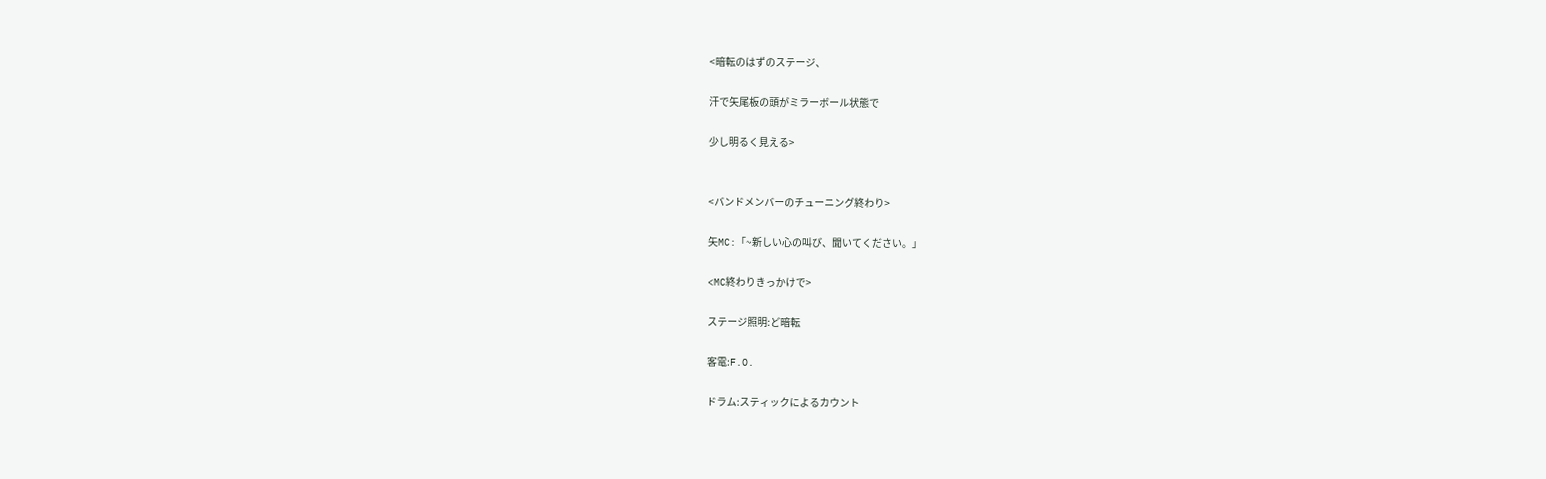<暗転のはずのステージ、

汗で矢尾板の頭がミラーボール状態で

少し明るく見える>


<バンドメンバーのチューニング終わり>

矢MC:「~新しい心の叫び、聞いてください。」

<MC終わりきっかけで>

ステージ照明:ど暗転

客電:F.O.

ドラム:スティックによるカウント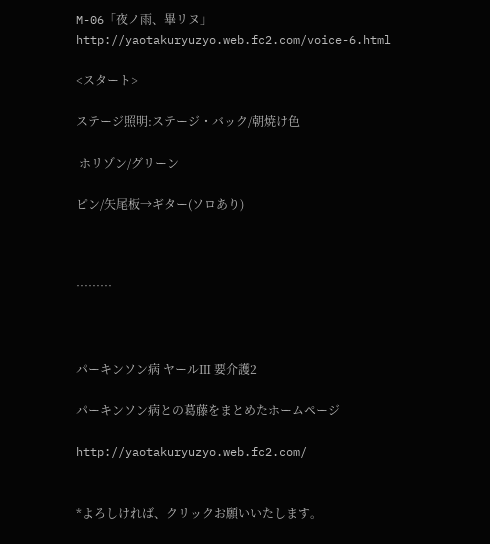M-06「夜ノ雨、畢リヌ」
http://yaotakuryuzyo.web.fc2.com/voice-6.html

<スタート>

ステージ照明:ステージ・バック/朝焼け色

 ホリゾン/グリーン

ピン/矢尾板→ギター(ソロあり)



………



パーキンソン病 ヤールⅢ 要介護2

パーキンソン病との葛藤をまとめたホームページ

http://yaotakuryuzyo.web.fc2.com/


*よろしければ、クリックお願いいたします。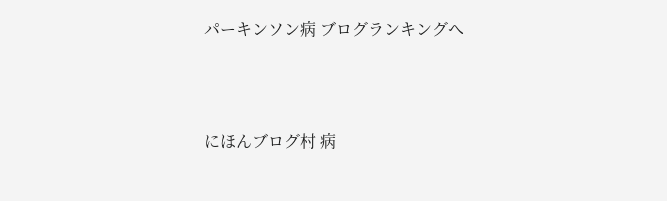パーキンソン病 ブログランキングへ



にほんブログ村 病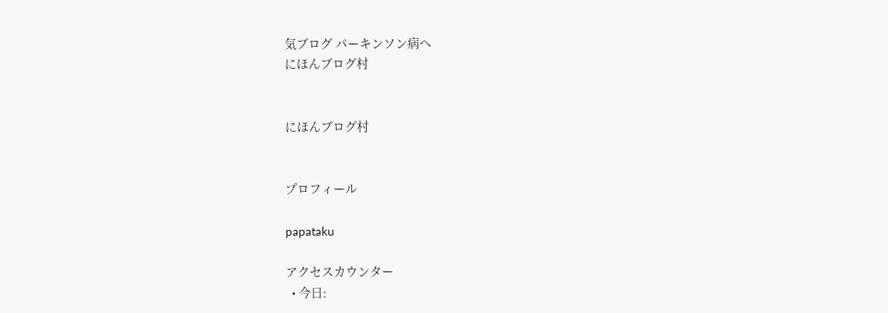気ブログ パーキンソン病へ
にほんブログ村


にほんブログ村


プロフィール

papataku

アクセスカウンター
  • 今日: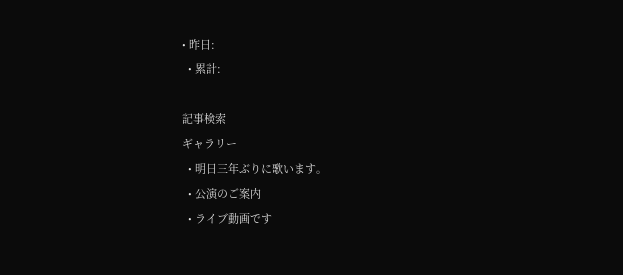• 昨日:
  • 累計:

記事検索
ギャラリー
  • 明日三年ぶりに歌います。
  • 公演のご案内
  • ライブ動画です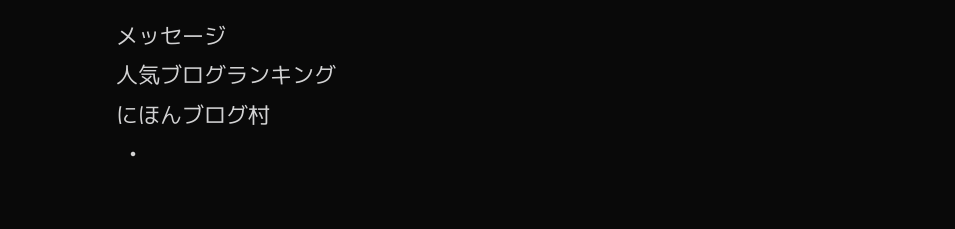メッセージ
人気ブログランキング
にほんブログ村
  •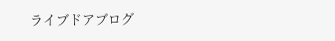ライブドアブログ